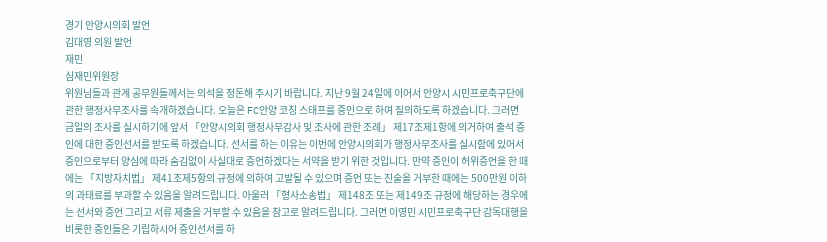경기 안양시의회 발언
김대영 의원 발언
재민
심재민위원장
위원님들과 관계 공무원들께서는 의석을 정돈해 주시기 바랍니다. 지난 9월 24일에 이어서 안양시 시민프로축구단에 관한 행정사무조사를 속개하겠습니다. 오늘은 FC안양 코칭 스태프를 증인으로 하여 질의하도록 하겠습니다. 그러면 금일의 조사를 실시하기에 앞서 「안양시의회 행정사무감사 및 조사에 관한 조례」 제17조제1항에 의거하여 출석 증인에 대한 증인선서를 받도록 하겠습니다. 선서를 하는 이유는 이번에 안양시의회가 행정사무조사를 실시함에 있어서 증인으로부터 양심에 따라 숨김없이 사실대로 증언하겠다는 서약을 받기 위한 것입니다. 만약 증인이 허위증언을 한 때에는 「지방자치법」 제41조제5항의 규정에 의하여 고발될 수 있으며 증언 또는 진술을 거부한 때에는 500만원 이하의 과태료를 부과할 수 있음을 알려드립니다. 아울러 「형사소송법」 제148조 또는 제149조 규정에 해당하는 경우에는 선서와 증언 그리고 서류 제출을 거부할 수 있음을 참고로 알려드립니다. 그러면 이영민 시민프로축구단 감독대행을 비롯한 증인들은 기립하시어 증인선서를 하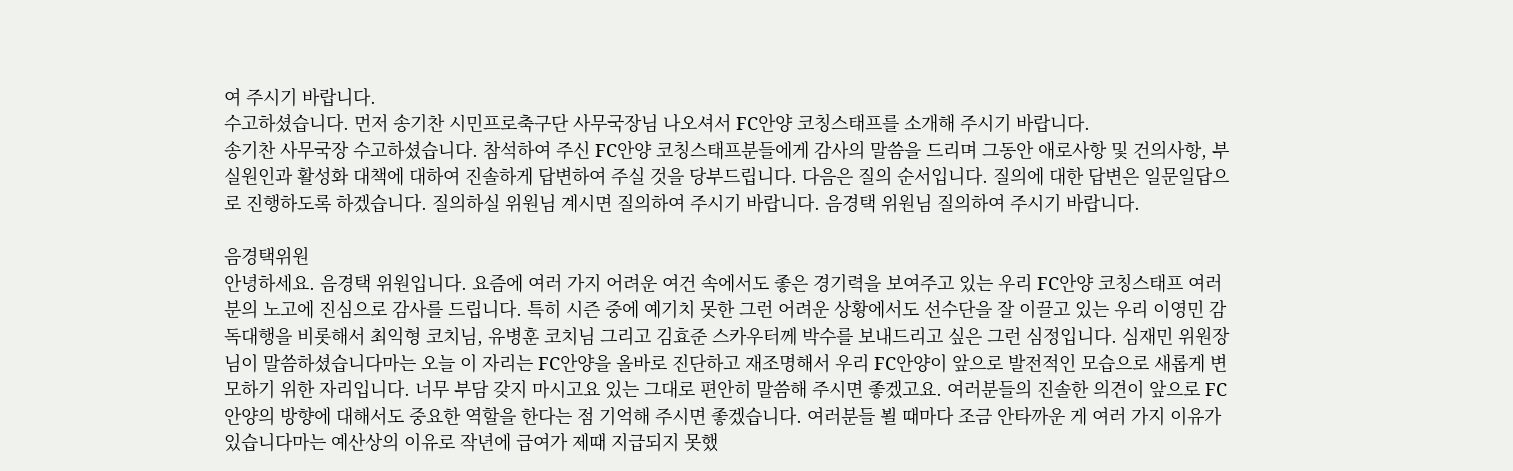여 주시기 바랍니다.
수고하셨습니다. 먼저 송기찬 시민프로축구단 사무국장님 나오셔서 FC안양 코칭스태프를 소개해 주시기 바랍니다.
송기찬 사무국장 수고하셨습니다. 참석하여 주신 FC안양 코칭스태프분들에게 감사의 말씀을 드리며 그동안 애로사항 및 건의사항, 부실원인과 활성화 대책에 대하여 진솔하게 답변하여 주실 것을 당부드립니다. 다음은 질의 순서입니다. 질의에 대한 답변은 일문일답으로 진행하도록 하겠습니다. 질의하실 위원님 계시면 질의하여 주시기 바랍니다. 음경택 위원님 질의하여 주시기 바랍니다.

음경택위원
안녕하세요. 음경택 위원입니다. 요즘에 여러 가지 어려운 여건 속에서도 좋은 경기력을 보여주고 있는 우리 FC안양 코칭스태프 여러분의 노고에 진심으로 감사를 드립니다. 특히 시즌 중에 예기치 못한 그런 어려운 상황에서도 선수단을 잘 이끌고 있는 우리 이영민 감독대행을 비롯해서 최익형 코치님, 유병훈 코치님 그리고 김효준 스카우터께 박수를 보내드리고 싶은 그런 심정입니다. 심재민 위원장님이 말씀하셨습니다마는 오늘 이 자리는 FC안양을 올바로 진단하고 재조명해서 우리 FC안양이 앞으로 발전적인 모습으로 새롭게 변모하기 위한 자리입니다. 너무 부담 갖지 마시고요 있는 그대로 편안히 말씀해 주시면 좋겠고요. 여러분들의 진솔한 의견이 앞으로 FC안양의 방향에 대해서도 중요한 역할을 한다는 점 기억해 주시면 좋겠습니다. 여러분들 뵐 때마다 조금 안타까운 게 여러 가지 이유가 있습니다마는 예산상의 이유로 작년에 급여가 제때 지급되지 못했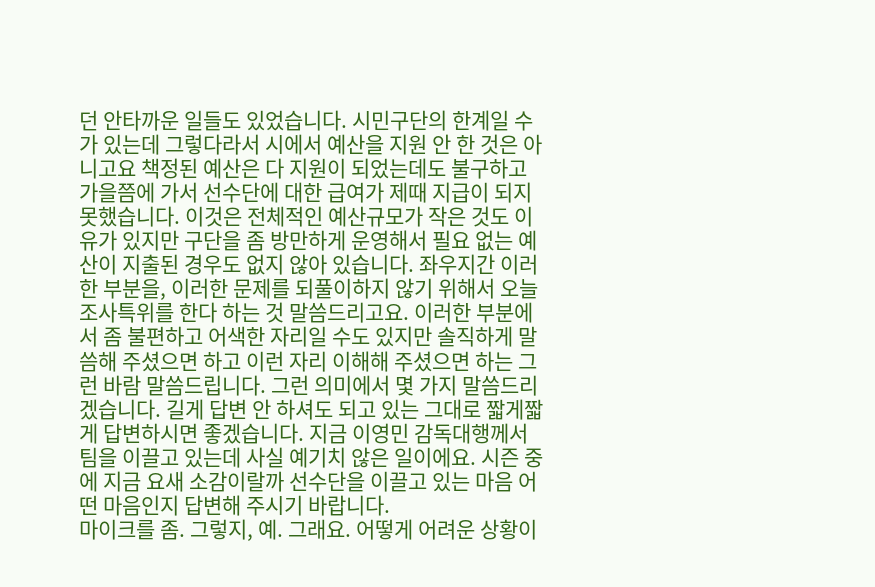던 안타까운 일들도 있었습니다. 시민구단의 한계일 수가 있는데 그렇다라서 시에서 예산을 지원 안 한 것은 아니고요 책정된 예산은 다 지원이 되었는데도 불구하고 가을쯤에 가서 선수단에 대한 급여가 제때 지급이 되지 못했습니다. 이것은 전체적인 예산규모가 작은 것도 이유가 있지만 구단을 좀 방만하게 운영해서 필요 없는 예산이 지출된 경우도 없지 않아 있습니다. 좌우지간 이러한 부분을, 이러한 문제를 되풀이하지 않기 위해서 오늘 조사특위를 한다 하는 것 말씀드리고요. 이러한 부분에서 좀 불편하고 어색한 자리일 수도 있지만 솔직하게 말씀해 주셨으면 하고 이런 자리 이해해 주셨으면 하는 그런 바람 말씀드립니다. 그런 의미에서 몇 가지 말씀드리겠습니다. 길게 답변 안 하셔도 되고 있는 그대로 짧게짧게 답변하시면 좋겠습니다. 지금 이영민 감독대행께서 팀을 이끌고 있는데 사실 예기치 않은 일이에요. 시즌 중에 지금 요새 소감이랄까 선수단을 이끌고 있는 마음 어떤 마음인지 답변해 주시기 바랍니다.
마이크를 좀. 그렇지, 예. 그래요. 어떻게 어려운 상황이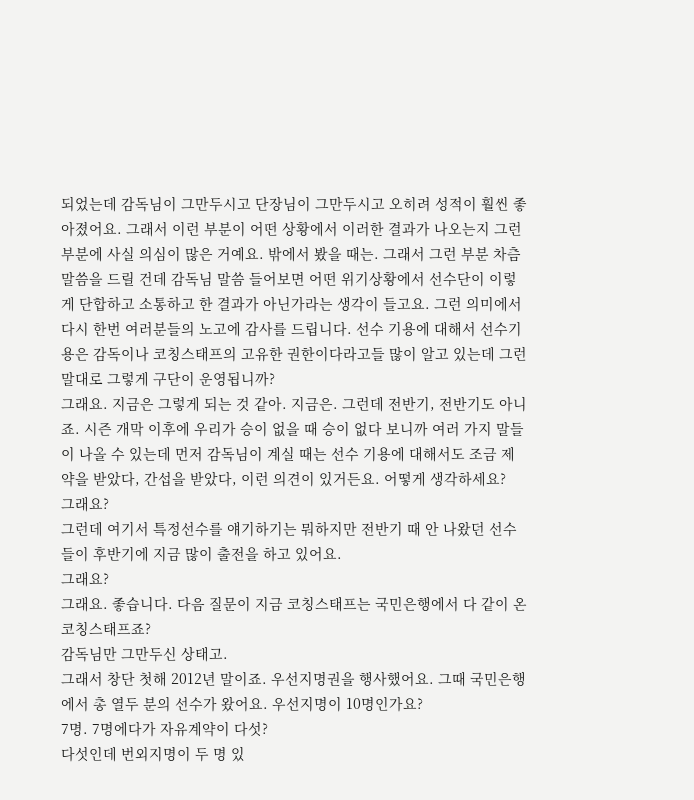되었는데 감독님이 그만두시고 단장님이 그만두시고 오히려 성적이 훨씬 좋아졌어요. 그래서 이런 부분이 어떤 상황에서 이러한 결과가 나오는지 그런 부분에 사실 의심이 많은 거예요. 밖에서 봤을 때는. 그래서 그런 부분 차츰 말씀을 드릴 건데 감독님 말씀 들어보면 어떤 위기상황에서 선수단이 이렇게 단합하고 소통하고 한 결과가 아닌가라는 생각이 들고요. 그런 의미에서 다시 한번 여러분들의 노고에 감사를 드립니다. 선수 기용에 대해서 선수기용은 감독이나 코칭스태프의 고유한 권한이다라고들 많이 알고 있는데 그런 말대로 그렇게 구단이 운영됩니까?
그래요. 지금은 그렇게 되는 것 같아. 지금은. 그런데 전반기, 전반기도 아니죠. 시즌 개막 이후에 우리가 승이 없을 때 승이 없다 보니까 여러 가지 말들이 나올 수 있는데 먼저 감독님이 계실 때는 선수 기용에 대해서도 조금 제약을 받았다, 간섭을 받았다, 이런 의견이 있거든요. 어떻게 생각하세요?
그래요?
그런데 여기서 특정선수를 얘기하기는 뭐하지만 전반기 때 안 나왔던 선수들이 후반기에 지금 많이 출전을 하고 있어요.
그래요?
그래요. 좋습니다. 다음 질문이 지금 코칭스태프는 국민은행에서 다 같이 온 코칭스태프죠?
감독님만 그만두신 상태고.
그래서 창단 첫해 2012년 말이죠. 우선지명권을 행사했어요. 그때 국민은행에서 총 열두 분의 선수가 왔어요. 우선지명이 10명인가요?
7명. 7명에다가 자유계약이 다섯?
다섯인데 번외지명이 두 명 있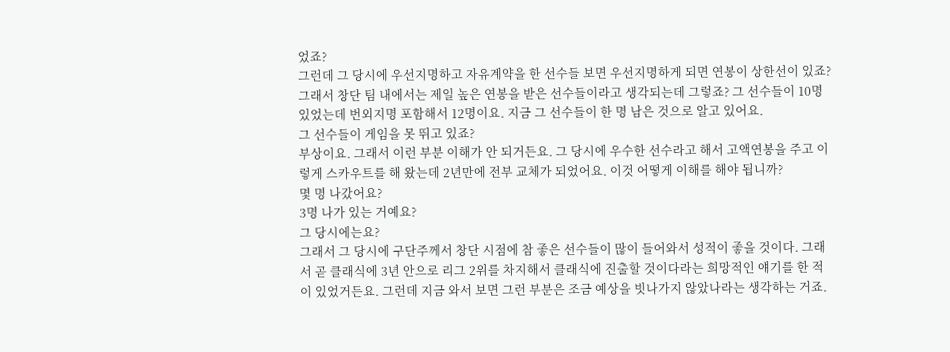었죠?
그런데 그 당시에 우선지명하고 자유계약을 한 선수들 보면 우선지명하게 되면 연봉이 상한선이 있죠?
그래서 창단 팀 내에서는 제일 높은 연봉을 받은 선수들이라고 생각되는데 그렇죠? 그 선수들이 10명 있었는데 번외지명 포함해서 12명이요. 지금 그 선수들이 한 명 남은 것으로 알고 있어요.
그 선수들이 게임을 못 뛰고 있죠?
부상이요. 그래서 이런 부분 이해가 안 되거든요. 그 당시에 우수한 선수라고 해서 고액연봉을 주고 이렇게 스카우트를 해 왔는데 2년만에 전부 교체가 되었어요. 이것 어떻게 이해를 해야 됩니까?
몇 명 나갔어요?
3명 나가 있는 거예요?
그 당시에는요?
그래서 그 당시에 구단주께서 창단 시점에 참 좋은 선수들이 많이 들어와서 성적이 좋을 것이다. 그래서 곧 클래식에 3년 안으로 리그 2위를 차지해서 클래식에 진출할 것이다라는 희망적인 얘기를 한 적이 있었거든요. 그런데 지금 와서 보면 그런 부분은 조금 예상을 빗나가지 않았나라는 생각하는 거죠.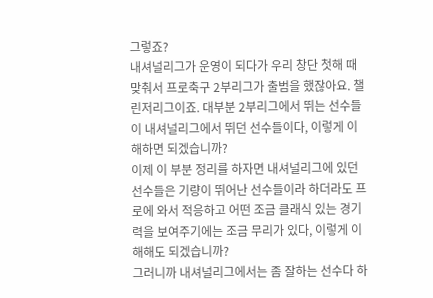그렇죠?
내셔널리그가 운영이 되다가 우리 창단 첫해 때맞춰서 프로축구 2부리그가 출범을 했잖아요. 챌린저리그이죠. 대부분 2부리그에서 뛰는 선수들이 내셔널리그에서 뛰던 선수들이다, 이렇게 이해하면 되겠습니까?
이제 이 부분 정리를 하자면 내셔널리그에 있던 선수들은 기량이 뛰어난 선수들이라 하더라도 프로에 와서 적응하고 어떤 조금 클래식 있는 경기력을 보여주기에는 조금 무리가 있다, 이렇게 이해해도 되겠습니까?
그러니까 내셔널리그에서는 좀 잘하는 선수다 하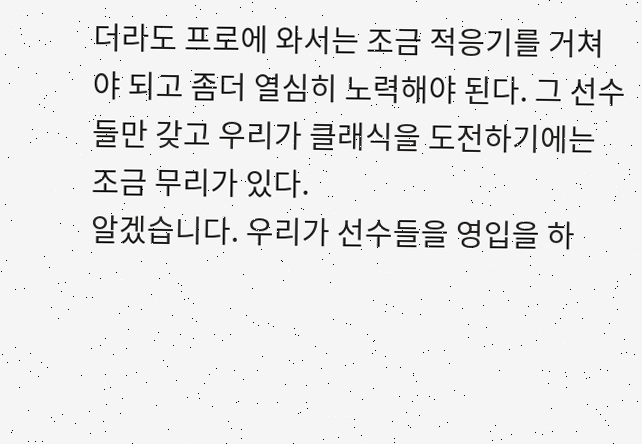더라도 프로에 와서는 조금 적응기를 거쳐야 되고 좀더 열심히 노력해야 된다. 그 선수들만 갖고 우리가 클래식을 도전하기에는 조금 무리가 있다.
알겠습니다. 우리가 선수들을 영입을 하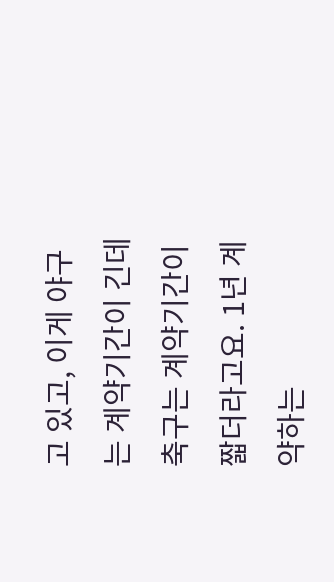고 있고, 이게 야구는 계약기간이 긴데 축구는 계약기간이 짧더라고요. 1년 계약하는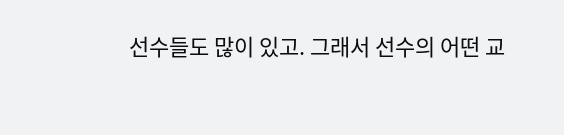선수들도 많이 있고. 그래서 선수의 어떤 교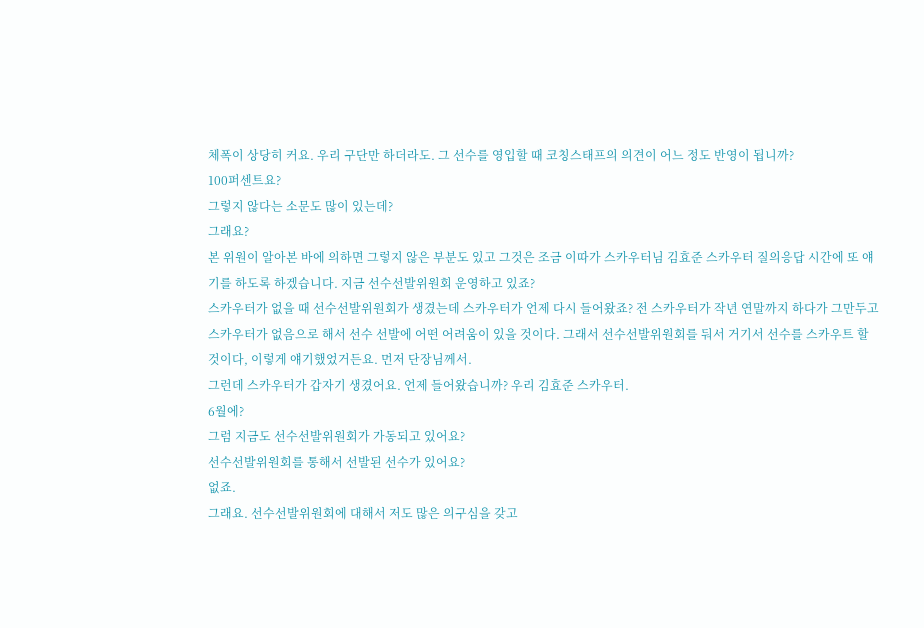체폭이 상당히 커요. 우리 구단만 하더라도. 그 선수를 영입할 때 코칭스태프의 의견이 어느 정도 반영이 됩니까?
100퍼센트요?
그렇지 않다는 소문도 많이 있는데?
그래요?
본 위원이 알아본 바에 의하면 그렇지 않은 부분도 있고 그것은 조금 이따가 스카우터님 김효준 스카우터 질의응답 시간에 또 얘기를 하도록 하겠습니다. 지금 선수선발위원회 운영하고 있죠?
스카우터가 없을 때 선수선발위원회가 생겼는데 스카우터가 언제 다시 들어왔죠? 전 스카우터가 작년 연말까지 하다가 그만두고 스카우터가 없음으로 해서 선수 선발에 어떤 어려움이 있을 것이다. 그래서 선수선발위원회를 둬서 거기서 선수를 스카우트 할 것이다, 이렇게 얘기했었거든요. 먼저 단장님께서.
그런데 스카우터가 갑자기 생겼어요. 언제 들어왔습니까? 우리 김효준 스카우터.
6월에?
그럼 지금도 선수선발위원회가 가동되고 있어요?
선수선발위원회를 통해서 선발된 선수가 있어요?
없죠.
그래요. 선수선발위원회에 대해서 저도 많은 의구심을 갖고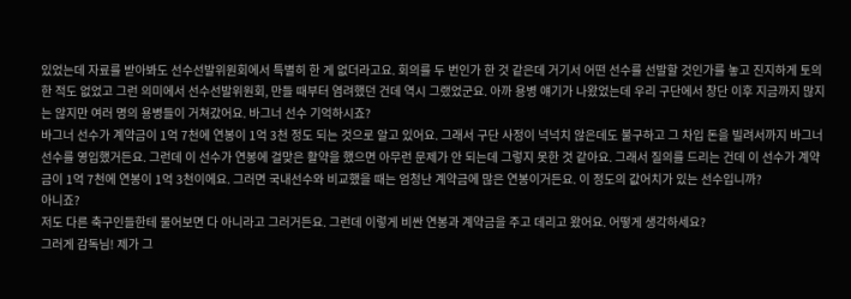있었는데 자료를 받아봐도 선수선발위원회에서 특별히 한 게 없더라고요. 회의를 두 번인가 한 것 같은데 거기서 어떤 선수를 선발할 것인가를 놓고 진지하게 토의한 적도 없었고 그런 의미에서 선수선발위원회, 만들 때부터 염려했던 건데 역시 그랬었군요. 아까 용병 얘기가 나왔었는데 우리 구단에서 창단 이후 지금까지 많지는 않지만 여러 명의 용병들이 거쳐갔어요. 바그너 선수 기억하시죠?
바그너 선수가 계약금이 1억 7천에 연봉이 1억 3천 정도 되는 것으로 알고 있어요. 그래서 구단 사정이 넉넉치 않은데도 불구하고 그 차입 돈을 빌려서까지 바그너 선수를 영입했거든요. 그런데 이 선수가 연봉에 걸맞은 활약을 했으면 아무런 문제가 안 되는데 그렇지 못한 것 같아요. 그래서 질의를 드리는 건데 이 선수가 계약금이 1억 7천에 연봉이 1억 3천이에요. 그러면 국내선수와 비교했을 때는 엄청난 계약금에 많은 연봉이거든요. 이 정도의 값어치가 있는 선수입니까?
아니죠?
저도 다른 축구인들한테 물어보면 다 아니라고 그러거든요. 그런데 이렇게 비싼 연봉과 계약금을 주고 데리고 왔어요. 어떻게 생각하세요?
그러게 감독님! 제가 그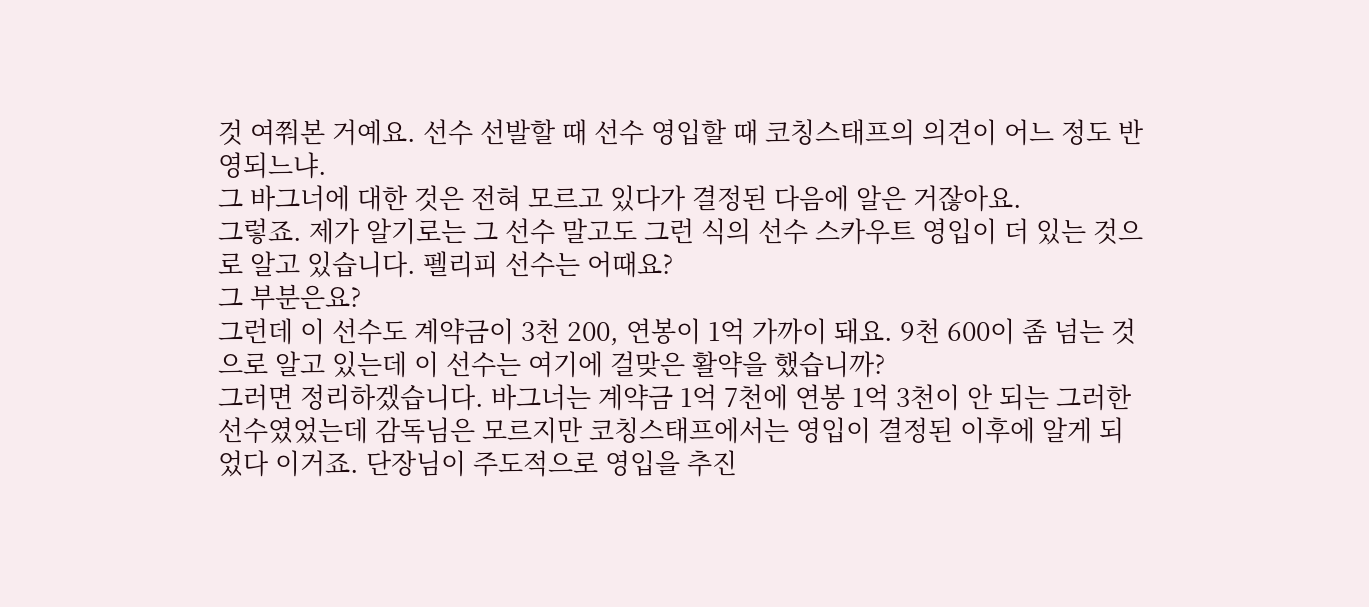것 여쭤본 거예요. 선수 선발할 때 선수 영입할 때 코칭스태프의 의견이 어느 정도 반영되느냐.
그 바그너에 대한 것은 전혀 모르고 있다가 결정된 다음에 알은 거잖아요.
그렇죠. 제가 알기로는 그 선수 말고도 그런 식의 선수 스카우트 영입이 더 있는 것으로 알고 있습니다. 펠리피 선수는 어때요?
그 부분은요?
그런데 이 선수도 계약금이 3천 200, 연봉이 1억 가까이 돼요. 9천 600이 좀 넘는 것으로 알고 있는데 이 선수는 여기에 걸맞은 활약을 했습니까?
그러면 정리하겠습니다. 바그너는 계약금 1억 7천에 연봉 1억 3천이 안 되는 그러한 선수였었는데 감독님은 모르지만 코칭스태프에서는 영입이 결정된 이후에 알게 되었다 이거죠. 단장님이 주도적으로 영입을 추진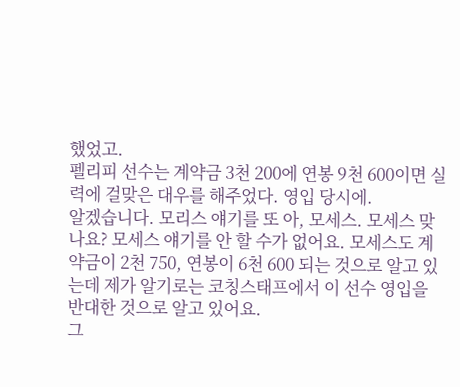했었고.
펠리피 선수는 계약금 3천 200에 연봉 9천 600이면 실력에 걸맞은 대우를 해주었다. 영입 당시에.
알겠습니다. 모리스 얘기를 또 아, 모세스. 모세스 맞나요? 모세스 얘기를 안 할 수가 없어요. 모세스도 계약금이 2천 750, 연봉이 6천 600 되는 것으로 알고 있는데 제가 알기로는 코칭스태프에서 이 선수 영입을 반대한 것으로 알고 있어요.
그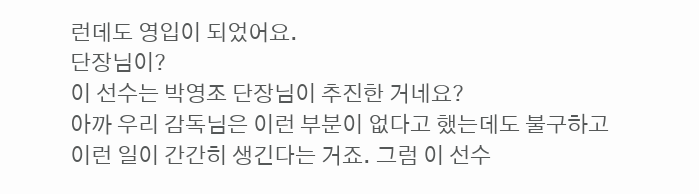런데도 영입이 되었어요.
단장님이?
이 선수는 박영조 단장님이 추진한 거네요?
아까 우리 감독님은 이런 부분이 없다고 했는데도 불구하고 이런 일이 간간히 생긴다는 거죠. 그럼 이 선수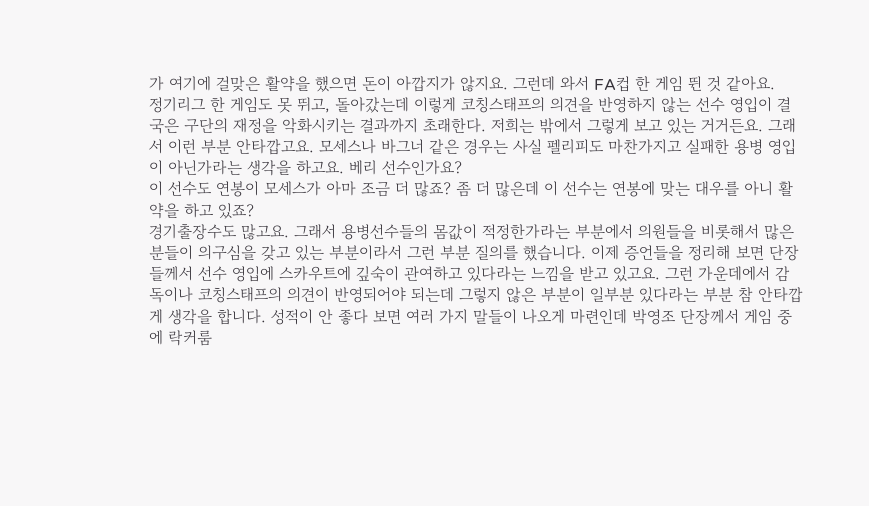가 여기에 걸맞은 활약을 했으면 돈이 아깝지가 않지요. 그런데 와서 FA컵 한 게임 뛴 것 같아요.
정기리그 한 게임도 못 뛰고, 돌아갔는데 이렇게 코칭스태프의 의견을 반영하지 않는 선수 영입이 결국은 구단의 재정을 악화시키는 결과까지 초래한다. 저희는 밖에서 그렇게 보고 있는 거거든요. 그래서 이런 부분 안타깝고요. 모세스나 바그너 같은 경우는 사실 펠리피도 마찬가지고 실패한 용병 영입이 아닌가라는 생각을 하고요. 베리 선수인가요?
이 선수도 연봉이 모세스가 아마 조금 더 많죠? 좀 더 많은데 이 선수는 연봉에 맞는 대우를 아니 활약을 하고 있죠?
경기출장수도 많고요. 그래서 용병선수들의 몸값이 적정한가라는 부분에서 의원들을 비롯해서 많은 분들이 의구심을 갖고 있는 부분이라서 그런 부분 질의를 했습니다. 이제 증언들을 정리해 보면 단장들께서 선수 영입에 스카우트에 깊숙이 관여하고 있다라는 느낌을 받고 있고요. 그런 가운데에서 감독이나 코칭스태프의 의견이 반영되어야 되는데 그렇지 않은 부분이 일부분 있다라는 부분 참 안타깝게 생각을 합니다. 성적이 안 좋다 보면 여러 가지 말들이 나오게 마련인데 박영조 단장께서 게임 중에 락커룸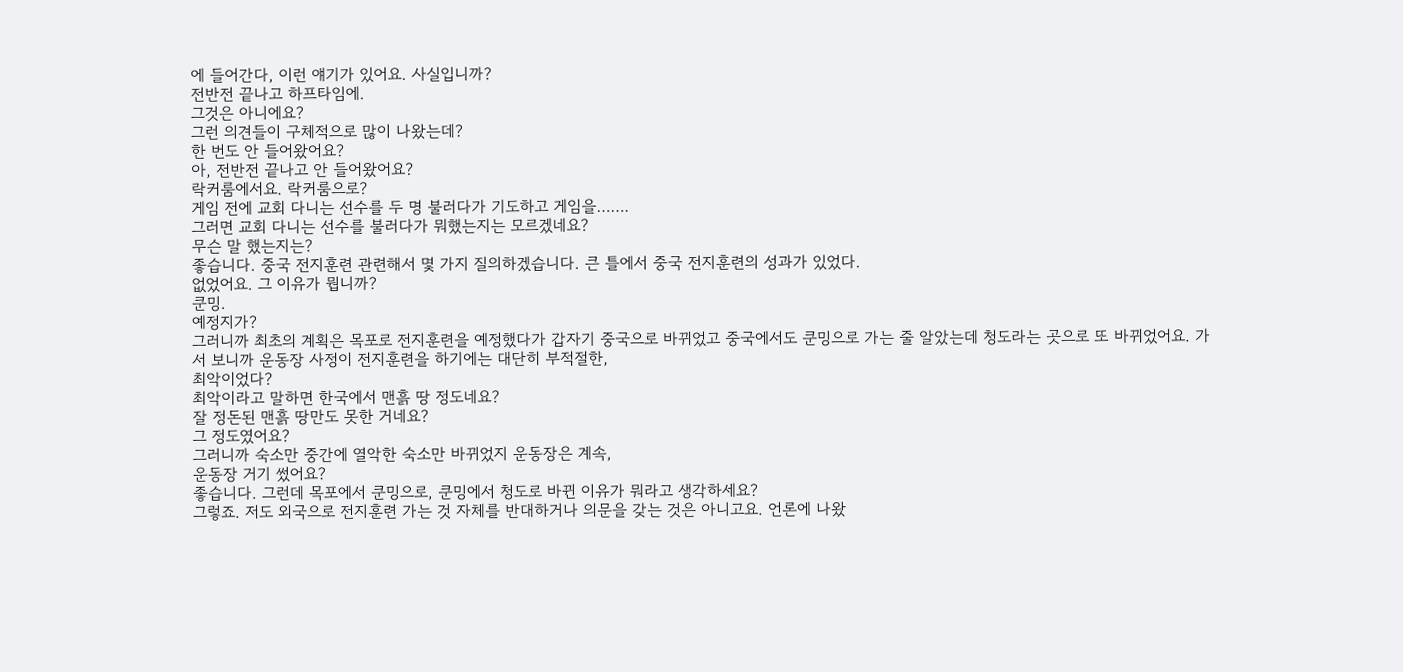에 들어간다, 이런 얘기가 있어요. 사실입니까?
전반전 끝나고 하프타임에.
그것은 아니에요?
그런 의견들이 구체적으로 많이 나왔는데?
한 번도 안 들어왔어요?
아, 전반전 끝나고 안 들어왔어요?
락커룸에서요. 락커룸으로?
게임 전에 교회 다니는 선수를 두 명 불러다가 기도하고 게임을…….
그러면 교회 다니는 선수를 불러다가 뭐했는지는 모르겠네요?
무슨 말 했는지는?
좋습니다. 중국 전지훈련 관련해서 몇 가지 질의하겠습니다. 큰 틀에서 중국 전지훈련의 성과가 있었다.
없었어요. 그 이유가 뭡니까?
쿤밍.
예정지가?
그러니까 최초의 계획은 목포로 전지훈련을 예정했다가 갑자기 중국으로 바뀌었고 중국에서도 쿤밍으로 가는 줄 알았는데 청도라는 곳으로 또 바뀌었어요. 가서 보니까 운동장 사정이 전지훈련을 하기에는 대단히 부적절한,
최악이었다?
최악이라고 말하면 한국에서 맨흙 땅 정도네요?
잘 정돈된 맨흙 땅만도 못한 거네요?
그 정도였어요?
그러니까 숙소만 중간에 열악한 숙소만 바뀌었지 운동장은 계속,
운동장 거기 썼어요?
좋습니다. 그런데 목포에서 쿤밍으로, 쿤밍에서 청도로 바뀐 이유가 뭐라고 생각하세요?
그렇죠. 저도 외국으로 전지훈련 가는 것 자체를 반대하거나 의문을 갖는 것은 아니고요. 언론에 나왔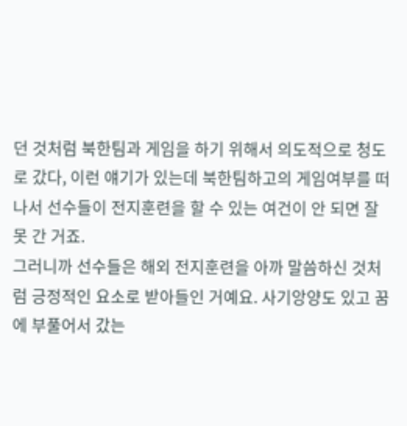던 것처럼 북한팀과 게임을 하기 위해서 의도적으로 청도로 갔다, 이런 얘기가 있는데 북한팀하고의 게임여부를 떠나서 선수들이 전지훈련을 할 수 있는 여건이 안 되면 잘못 간 거죠.
그러니까 선수들은 해외 전지훈련을 아까 말씀하신 것처럼 긍정적인 요소로 받아들인 거예요. 사기앙양도 있고 꿈에 부풀어서 갔는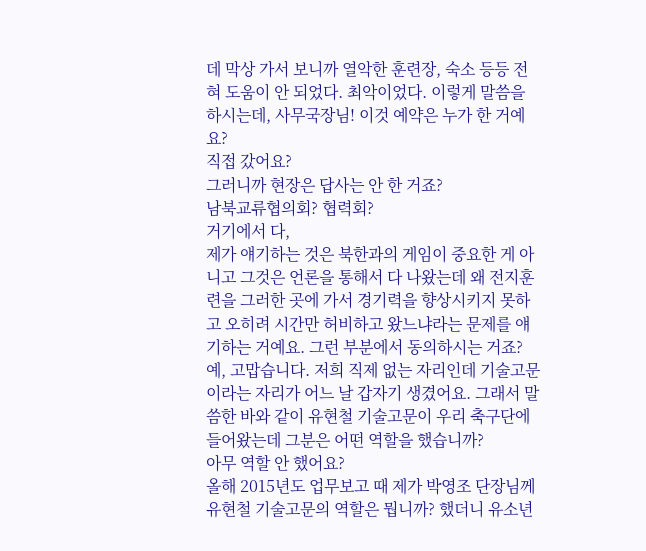데 막상 가서 보니까 열악한 훈련장, 숙소 등등 전혀 도움이 안 되었다. 최악이었다. 이렇게 말씀을 하시는데, 사무국장님! 이것 예약은 누가 한 거예요?
직접 갔어요?
그러니까 현장은 답사는 안 한 거죠?
남북교류협의회? 협력회?
거기에서 다,
제가 얘기하는 것은 북한과의 게임이 중요한 게 아니고 그것은 언론을 통해서 다 나왔는데 왜 전지훈련을 그러한 곳에 가서 경기력을 향상시키지 못하고 오히려 시간만 허비하고 왔느냐라는 문제를 얘기하는 거예요. 그런 부분에서 동의하시는 거죠?
예, 고맙습니다. 저희 직제 없는 자리인데 기술고문이라는 자리가 어느 날 갑자기 생겼어요. 그래서 말씀한 바와 같이 유현철 기술고문이 우리 축구단에 들어왔는데 그분은 어떤 역할을 했습니까?
아무 역할 안 했어요?
올해 2015년도 업무보고 때 제가 박영조 단장님께 유현철 기술고문의 역할은 뭡니까? 했더니 유소년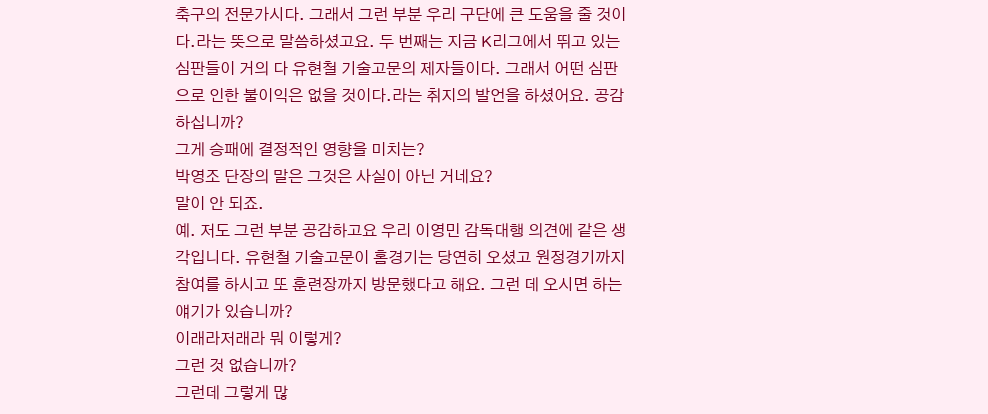축구의 전문가시다. 그래서 그런 부분 우리 구단에 큰 도움을 줄 것이다.라는 뜻으로 말씀하셨고요. 두 번째는 지금 K리그에서 뛰고 있는 심판들이 거의 다 유현철 기술고문의 제자들이다. 그래서 어떤 심판으로 인한 불이익은 없을 것이다.라는 취지의 발언을 하셨어요. 공감하십니까?
그게 승패에 결정적인 영향을 미치는?
박영조 단장의 말은 그것은 사실이 아닌 거네요?
말이 안 되죠.
예. 저도 그런 부분 공감하고요 우리 이영민 감독대행 의견에 같은 생각입니다. 유현철 기술고문이 홈경기는 당연히 오셨고 원정경기까지 참여를 하시고 또 훈련장까지 방문했다고 해요. 그런 데 오시면 하는 얘기가 있습니까?
이래라저래라 뭐 이렇게?
그런 것 없습니까?
그런데 그렇게 많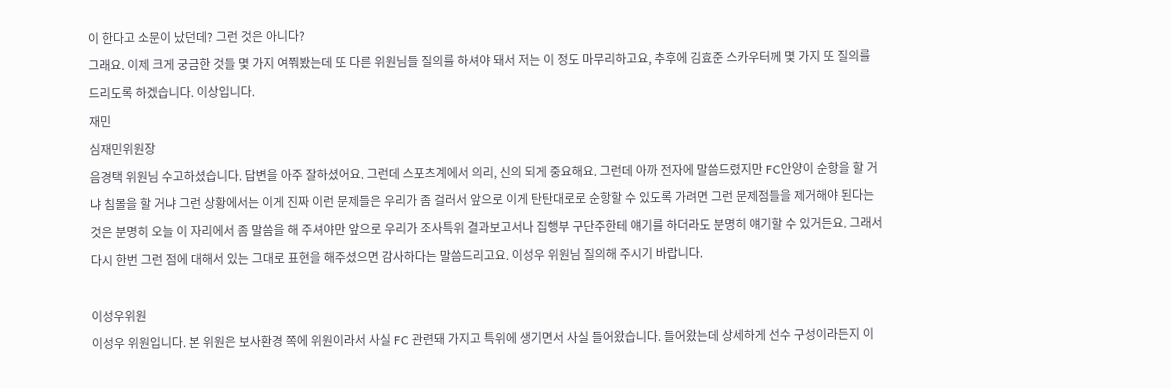이 한다고 소문이 났던데? 그런 것은 아니다?
그래요. 이제 크게 궁금한 것들 몇 가지 여쭤봤는데 또 다른 위원님들 질의를 하셔야 돼서 저는 이 정도 마무리하고요, 추후에 김효준 스카우터께 몇 가지 또 질의를 드리도록 하겠습니다. 이상입니다.
재민
심재민위원장
음경택 위원님 수고하셨습니다. 답변을 아주 잘하셨어요. 그런데 스포츠계에서 의리, 신의 되게 중요해요. 그런데 아까 전자에 말씀드렸지만 FC안양이 순항을 할 거냐 침몰을 할 거냐 그런 상황에서는 이게 진짜 이런 문제들은 우리가 좀 걸러서 앞으로 이게 탄탄대로로 순항할 수 있도록 가려면 그런 문제점들을 제거해야 된다는 것은 분명히 오늘 이 자리에서 좀 말씀을 해 주셔야만 앞으로 우리가 조사특위 결과보고서나 집행부 구단주한테 얘기를 하더라도 분명히 얘기할 수 있거든요. 그래서 다시 한번 그런 점에 대해서 있는 그대로 표현을 해주셨으면 감사하다는 말씀드리고요. 이성우 위원님 질의해 주시기 바랍니다.

이성우위원
이성우 위원입니다. 본 위원은 보사환경 쪽에 위원이라서 사실 FC 관련돼 가지고 특위에 생기면서 사실 들어왔습니다. 들어왔는데 상세하게 선수 구성이라든지 이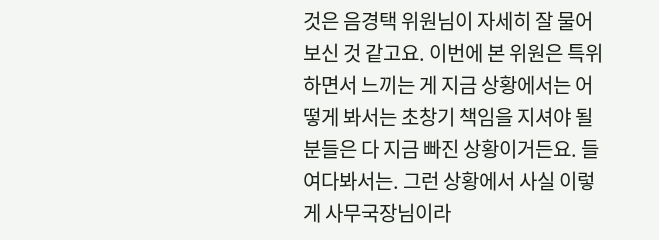것은 음경택 위원님이 자세히 잘 물어보신 것 같고요. 이번에 본 위원은 특위 하면서 느끼는 게 지금 상황에서는 어떻게 봐서는 초창기 책임을 지셔야 될 분들은 다 지금 빠진 상황이거든요. 들여다봐서는. 그런 상황에서 사실 이렇게 사무국장님이라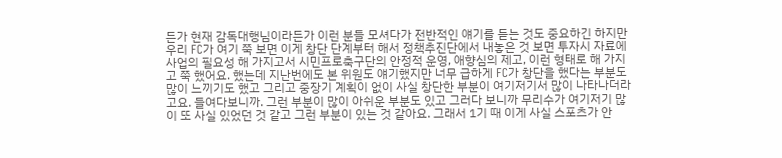든가 현재 감독대행님이라든가 이런 분들 모셔다가 전반적인 얘기를 듣는 것도 중요하긴 하지만 우리 FC가 여기 쭉 보면 이게 창단 단계부터 해서 정책추진단에서 내놓은 것 보면 투자시 자료에 사업의 필요성 해 가지고서 시민프로축구단의 안정적 운영, 애향심의 제고, 이런 형태로 해 가지고 쭉 했어요. 했는데 지난번에도 본 위원도 얘기했지만 너무 급하게 FC가 창단을 했다는 부분도 많이 느끼기도 했고 그리고 중장기 계획이 없이 사실 창단한 부분이 여기저기서 많이 나타나더라고요. 들여다보니까. 그런 부분이 많이 아쉬운 부분도 있고 그러다 보니까 무리수가 여기저기 많이 또 사실 있었던 것 같고 그런 부분이 있는 것 같아요. 그래서 1기 때 이게 사실 스포츠가 안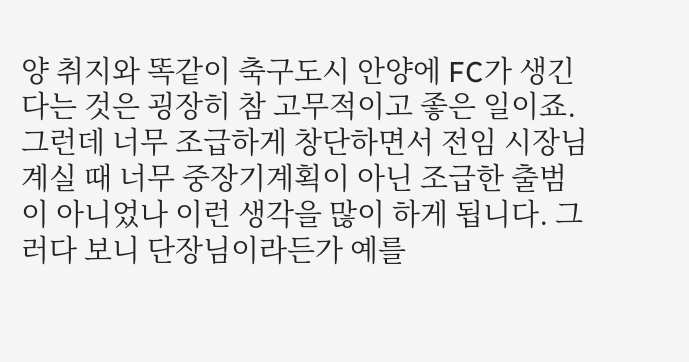양 취지와 똑같이 축구도시 안양에 FC가 생긴다는 것은 굉장히 참 고무적이고 좋은 일이죠. 그런데 너무 조급하게 창단하면서 전임 시장님 계실 때 너무 중장기계획이 아닌 조급한 출범이 아니었나 이런 생각을 많이 하게 됩니다. 그러다 보니 단장님이라든가 예를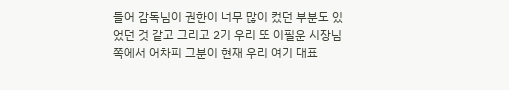들어 감독님이 권한이 너무 많이 컸던 부분도 있었던 것 같고 그리고 2기 우리 또 이필운 시장님 쪽에서 어차피 그분이 현재 우리 여기 대표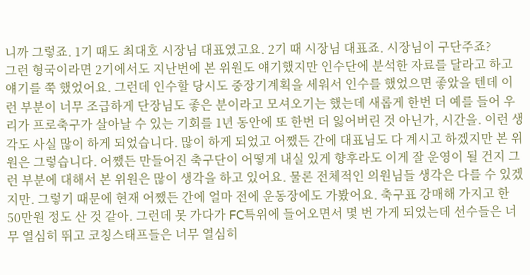니까 그렇죠. 1기 때도 최대호 시장님 대표였고요. 2기 때 시장님 대표죠. 시장님이 구단주죠?
그런 형국이라면 2기에서도 지난번에 본 위원도 얘기했지만 인수단에 분석한 자료를 달라고 하고 얘기를 쭉 했었어요. 그런데 인수할 당시도 중장기계획을 세워서 인수를 했었으면 좋았을 텐데 이런 부분이 너무 조급하게 단장님도 좋은 분이라고 모셔오기는 했는데 새롭게 한번 더 예를 들어 우리가 프로축구가 살아날 수 있는 기회를 1년 동안에 또 한번 더 잃어버린 것 아닌가, 시간을. 이런 생각도 사실 많이 하게 되었습니다. 많이 하게 되었고 어쨌든 간에 대표님도 다 계시고 하겠지만 본 위원은 그렇습니다. 어쨌든 만들어진 축구단이 어떻게 내실 있게 향후라도 이게 잘 운영이 될 건지 그런 부분에 대해서 본 위원은 많이 생각을 하고 있어요. 물론 전체적인 의원님들 생각은 다를 수 있겠지만. 그렇기 때문에 현재 어쨌든 간에 얼마 전에 운동장에도 가봤어요. 축구표 강매해 가지고 한 50만원 정도 산 것 같아. 그런데 못 가다가 FC특위에 들어오면서 몇 번 가게 되었는데 선수들은 너무 열심히 뛰고 코칭스태프들은 너무 열심히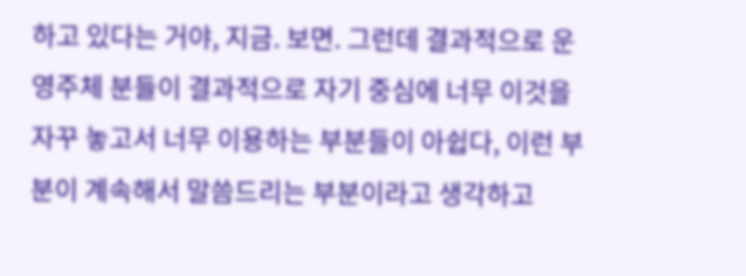하고 있다는 거야, 지금. 보면. 그런데 결과적으로 운영주체 분들이 결과적으로 자기 중심에 너무 이것을 자꾸 놓고서 너무 이용하는 부분들이 아쉽다, 이런 부분이 계속해서 말씀드리는 부분이라고 생각하고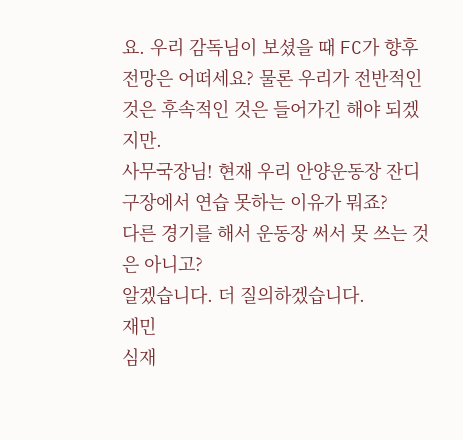요. 우리 감독님이 보셨을 때 FC가 향후 전망은 어떠세요? 물론 우리가 전반적인 것은 후속적인 것은 들어가긴 해야 되겠지만.
사무국장님! 현재 우리 안양운동장 잔디구장에서 연습 못하는 이유가 뭐죠?
다른 경기를 해서 운동장 써서 못 쓰는 것은 아니고?
알겠습니다. 더 질의하겠습니다.
재민
심재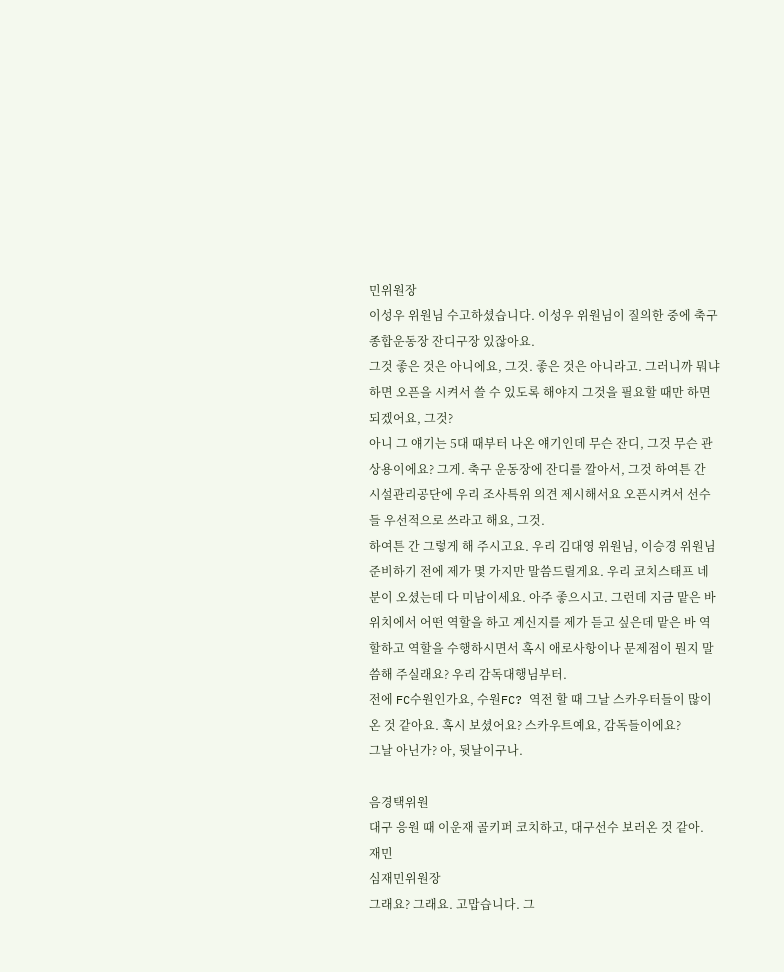민위원장
이성우 위원님 수고하셨습니다. 이성우 위원님이 질의한 중에 축구 종합운동장 잔디구장 있잖아요.
그것 좋은 것은 아니에요, 그것. 좋은 것은 아니라고. 그러니까 뭐냐 하면 오픈을 시켜서 쓸 수 있도록 해야지 그것을 필요할 때만 하면 되겠어요, 그것?
아니 그 얘기는 5대 때부터 나온 얘기인데 무슨 잔디, 그것 무슨 관상용이에요? 그게. 축구 운동장에 잔디를 깔아서, 그것 하여튼 간 시설관리공단에 우리 조사특위 의견 제시해서요 오픈시켜서 선수들 우선적으로 쓰라고 해요, 그것.
하여튼 간 그렇게 해 주시고요. 우리 김대영 위원님, 이승경 위원님 준비하기 전에 제가 몇 가지만 말씀드릴게요. 우리 코치스태프 네 분이 오셨는데 다 미남이세요. 아주 좋으시고. 그런데 지금 맡은 바 위치에서 어떤 역할을 하고 계신지를 제가 듣고 싶은데 맡은 바 역할하고 역할을 수행하시면서 혹시 애로사항이나 문제점이 뭔지 말씀해 주실래요? 우리 감독대행님부터.
전에 FC수원인가요, 수원FC? 역전 할 때 그날 스카우터들이 많이 온 것 같아요. 혹시 보셨어요? 스카우트예요, 감독들이에요?
그날 아닌가? 아, 뒷날이구나.

음경택위원
대구 응원 때 이운재 골키퍼 코치하고, 대구선수 보러온 것 같아.
재민
심재민위원장
그래요? 그래요. 고맙습니다. 그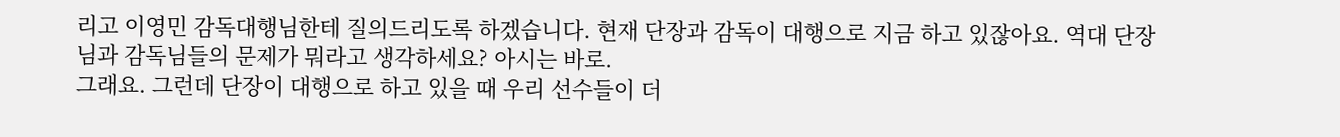리고 이영민 감독대행님한테 질의드리도록 하겠습니다. 현재 단장과 감독이 대행으로 지금 하고 있잖아요. 역대 단장님과 감독님들의 문제가 뭐라고 생각하세요? 아시는 바로.
그래요. 그런데 단장이 대행으로 하고 있을 때 우리 선수들이 더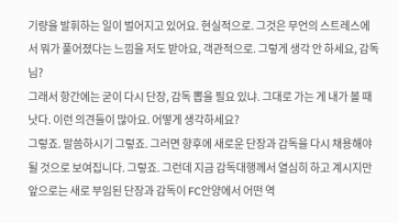기량을 발휘하는 일이 벌어지고 있어요. 현실적으로. 그것은 무언의 스트레스에서 뭐가 풀어졌다는 느낌을 저도 받아요, 객관적으로. 그렇게 생각 안 하세요, 감독님?
그래서 항간에는 굳이 다시 단장, 감독 뽑을 필요 있냐. 그대로 가는 게 내가 볼 때 낫다. 이런 의견들이 많아요. 어떻게 생각하세요?
그렇죠. 말씀하시기 그렇죠. 그러면 향후에 새로운 단장과 감독을 다시 채용해야 될 것으로 보여집니다. 그렇죠. 그런데 지금 감독대행께서 열심히 하고 계시지만 앞으로는 새로 부임된 단장과 감독이 FC안양에서 어떤 역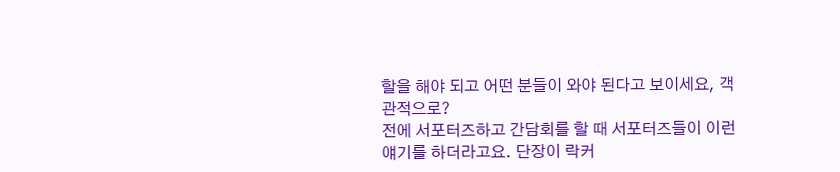할을 해야 되고 어떤 분들이 와야 된다고 보이세요, 객관적으로?
전에 서포터즈하고 간담회를 할 때 서포터즈들이 이런 얘기를 하더라고요. 단장이 락커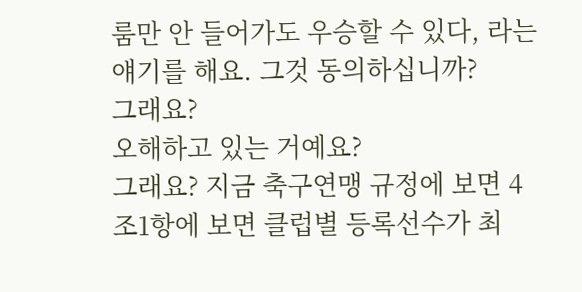룸만 안 들어가도 우승할 수 있다, 라는 얘기를 해요. 그것 동의하십니까?
그래요?
오해하고 있는 거예요?
그래요? 지금 축구연맹 규정에 보면 4조1항에 보면 클럽별 등록선수가 최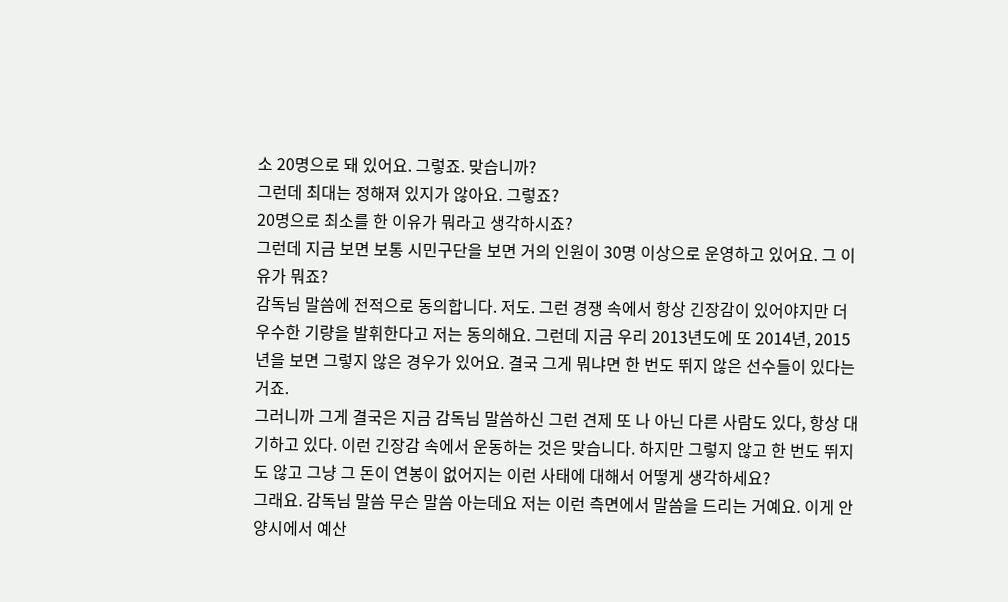소 20명으로 돼 있어요. 그렇죠. 맞습니까?
그런데 최대는 정해져 있지가 않아요. 그렇죠?
20명으로 최소를 한 이유가 뭐라고 생각하시죠?
그런데 지금 보면 보통 시민구단을 보면 거의 인원이 30명 이상으로 운영하고 있어요. 그 이유가 뭐죠?
감독님 말씀에 전적으로 동의합니다. 저도. 그런 경쟁 속에서 항상 긴장감이 있어야지만 더 우수한 기량을 발휘한다고 저는 동의해요. 그런데 지금 우리 2013년도에 또 2014년, 2015년을 보면 그렇지 않은 경우가 있어요. 결국 그게 뭐냐면 한 번도 뛰지 않은 선수들이 있다는 거죠.
그러니까 그게 결국은 지금 감독님 말씀하신 그런 견제 또 나 아닌 다른 사람도 있다, 항상 대기하고 있다. 이런 긴장감 속에서 운동하는 것은 맞습니다. 하지만 그렇지 않고 한 번도 뛰지도 않고 그냥 그 돈이 연봉이 없어지는 이런 사태에 대해서 어떻게 생각하세요?
그래요. 감독님 말씀 무슨 말씀 아는데요 저는 이런 측면에서 말씀을 드리는 거예요. 이게 안양시에서 예산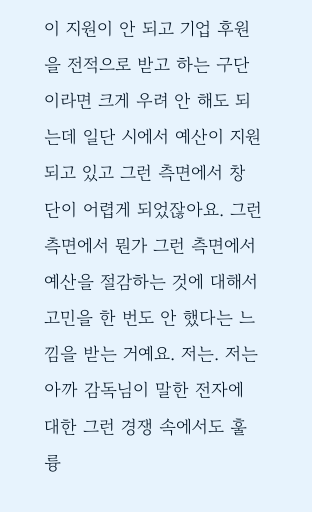이 지원이 안 되고 기업 후원을 전적으로 받고 하는 구단이라면 크게 우려 안 해도 되는데 일단 시에서 예산이 지원되고 있고 그런 측면에서 창단이 어렵게 되었잖아요. 그런 측면에서 뭔가 그런 측면에서 예산을 절감하는 것에 대해서 고민을 한 번도 안 했다는 느낌을 받는 거예요. 저는. 저는 아까 감독님이 말한 전자에 대한 그런 경쟁 속에서도 훌륭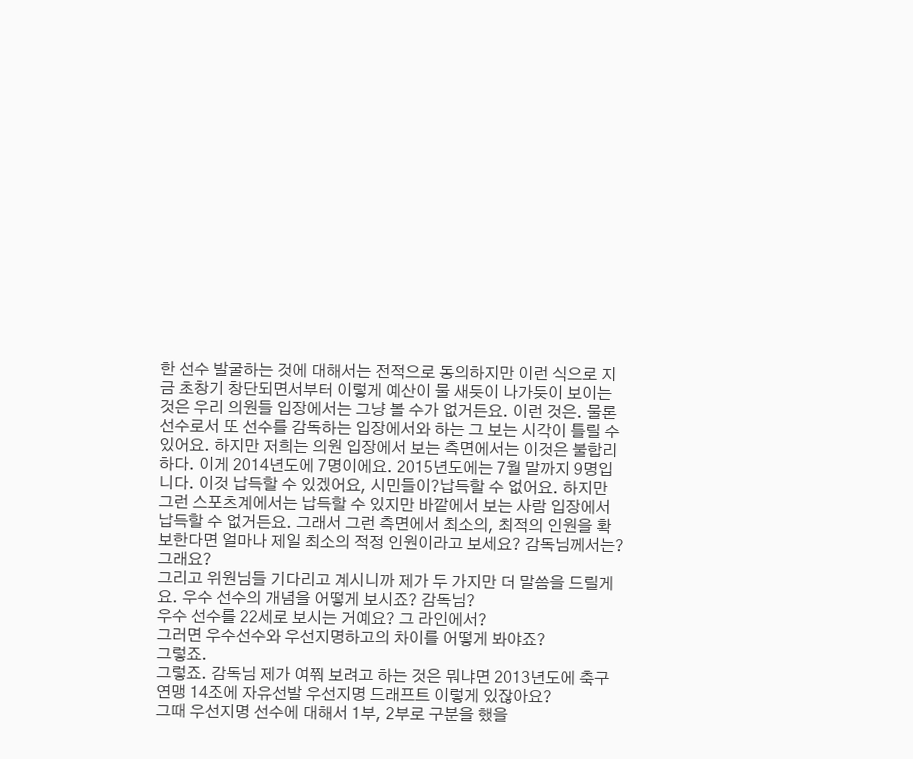한 선수 발굴하는 것에 대해서는 전적으로 동의하지만 이런 식으로 지금 초창기 창단되면서부터 이렇게 예산이 물 새듯이 나가듯이 보이는 것은 우리 의원들 입장에서는 그냥 볼 수가 없거든요. 이런 것은. 물론 선수로서 또 선수를 감독하는 입장에서와 하는 그 보는 시각이 틀릴 수 있어요. 하지만 저희는 의원 입장에서 보는 측면에서는 이것은 불합리하다. 이게 2014년도에 7명이에요. 2015년도에는 7월 말까지 9명입니다. 이것 납득할 수 있겠어요, 시민들이?납득할 수 없어요. 하지만 그런 스포츠계에서는 납득할 수 있지만 바깥에서 보는 사람 입장에서 납득할 수 없거든요. 그래서 그런 측면에서 최소의, 최적의 인원을 확보한다면 얼마나 제일 최소의 적정 인원이라고 보세요? 감독님께서는?
그래요?
그리고 위원님들 기다리고 계시니까 제가 두 가지만 더 말씀을 드릴게요. 우수 선수의 개념을 어떻게 보시죠? 감독님?
우수 선수를 22세로 보시는 거예요? 그 라인에서?
그러면 우수선수와 우선지명하고의 차이를 어떻게 봐야죠?
그렇죠.
그렇죠. 감독님 제가 여쭤 보려고 하는 것은 뭐냐면 2013년도에 축구연맹 14조에 자유선발 우선지명 드래프트 이렇게 있잖아요?
그때 우선지명 선수에 대해서 1부, 2부로 구분을 했을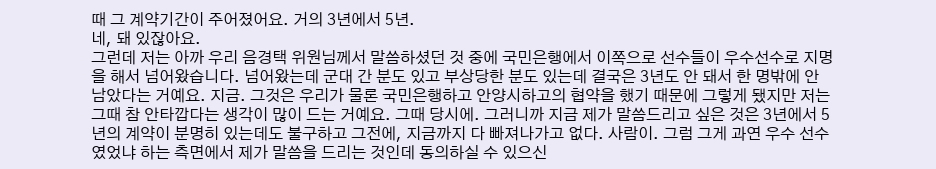때 그 계약기간이 주어졌어요. 거의 3년에서 5년.
네, 돼 있잖아요.
그런데 저는 아까 우리 음경택 위원님께서 말씀하셨던 것 중에 국민은행에서 이쪽으로 선수들이 우수선수로 지명을 해서 넘어왔습니다. 넘어왔는데 군대 간 분도 있고 부상당한 분도 있는데 결국은 3년도 안 돼서 한 명밖에 안 남았다는 거예요. 지금. 그것은 우리가 물론 국민은행하고 안양시하고의 협약을 했기 때문에 그렇게 됐지만 저는 그때 참 안타깝다는 생각이 많이 드는 거예요. 그때 당시에. 그러니까 지금 제가 말씀드리고 싶은 것은 3년에서 5년의 계약이 분명히 있는데도 불구하고 그전에, 지금까지 다 빠져나가고 없다. 사람이. 그럼 그게 과연 우수 선수였었냐 하는 측면에서 제가 말씀을 드리는 것인데 동의하실 수 있으신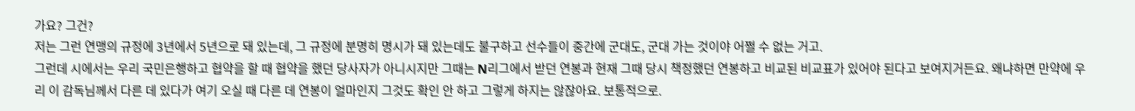가요? 그건?
저는 그런 연맹의 규정에 3년에서 5년으로 돼 있는데, 그 규정에 분명히 명시가 돼 있는데도 불구하고 선수들이 중간에 군대도, 군대 가는 것이야 어쩔 수 없는 거고.
그런데 시에서는 우리 국민은행하고 협약을 할 때 협약을 했던 당사자가 아니시지만 그때는 N리그에서 받던 연봉과 현재 그때 당시 책정했던 연봉하고 비교된 비교표가 있어야 된다고 보여지거든요. 왜냐하면 만약에 우리 이 감독님께서 다른 데 있다가 여기 오실 때 다른 데 연봉이 얼마인지 그것도 확인 안 하고 그렇게 하지는 않잖아요. 보통적으로.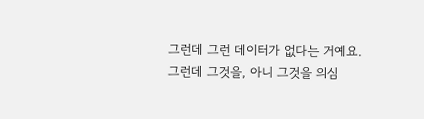그런데 그런 데이터가 없다는 거예요.
그런데 그것을, 아니 그것을 의심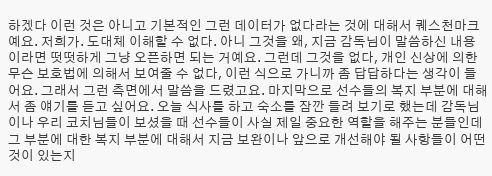하겠다 이런 것은 아니고 기본적인 그런 데이터가 없다라는 것에 대해서 퀘스천마크예요. 저희가. 도대체 이해할 수 없다. 아니 그것을 왜, 지금 감독님이 말씀하신 내용이라면 떳떳하게 그냥 오픈하면 되는 거예요. 그런데 그것을 없다, 개인 신상에 의한 무슨 보호법에 의해서 보여줄 수 없다, 이런 식으로 가니까 좀 답답하다는 생각이 들어요. 그래서 그런 측면에서 말씀을 드렸고요. 마지막으로 선수들의 복지 부분에 대해서 좀 얘기를 듣고 싶어요. 오늘 식사를 하고 숙소를 잠깐 들려 보기로 했는데 감독님이나 우리 코치님들이 보셨을 때 선수들이 사실 제일 중요한 역할을 해주는 분들인데 그 부분에 대한 복지 부분에 대해서 지금 보완이나 앞으로 개선해야 될 사항들이 어떤 것이 있는지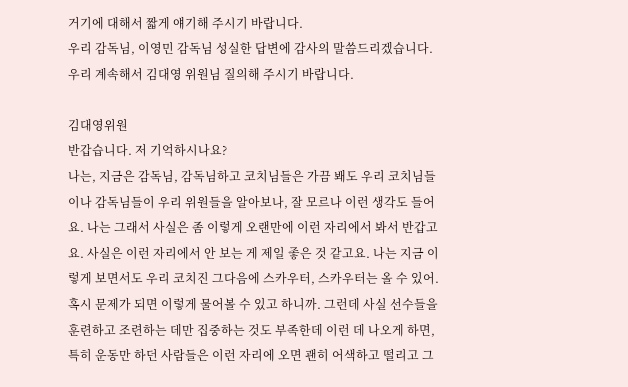거기에 대해서 짧게 얘기해 주시기 바랍니다.
우리 감독님, 이영민 감독님 성실한 답변에 감사의 말씀드리겠습니다. 우리 계속해서 김대영 위원님 질의해 주시기 바랍니다.

김대영위원
반갑습니다. 저 기억하시나요?
나는, 지금은 감독님, 감독님하고 코치님들은 가끔 봬도 우리 코치님들이나 감독님들이 우리 위원들을 알아보나, 잘 모르나 이런 생각도 들어요. 나는 그래서 사실은 좀 이렇게 오랜만에 이런 자리에서 봐서 반갑고요. 사실은 이런 자리에서 안 보는 게 제일 좋은 것 같고요. 나는 지금 이렇게 보면서도 우리 코치진 그다음에 스카우터, 스카우터는 올 수 있어. 혹시 문제가 되면 이렇게 물어볼 수 있고 하니까. 그런데 사실 선수들을 훈련하고 조련하는 데만 집중하는 것도 부족한데 이런 데 나오게 하면, 특히 운동만 하던 사람들은 이런 자리에 오면 괜히 어색하고 떨리고 그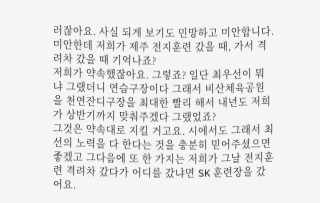러잖아요. 사실 되게 보기도 민망하고 미안합니다. 미안한데 저희가 제주 전지훈련 갔을 때, 가서 격려차 갔을 때 기억나죠?
저희가 약속했잖아요. 그렇죠? 일단 최우선이 뭐냐 그랬더니 연습구장이다 그래서 비산체육공원을 천연잔디구장을 최대한 빨리 해서 내년도 저희가 상반기까지 맞춰주겠다 그랬었죠?
그것은 약속대로 지킬 거고요. 시에서도 그래서 최선의 노력을 다 한다는 것을 충분히 믿어주셨으면 좋겠고 그다음에 또 한 가지는 저희가 그날 전지훈련 격려차 갔다가 어디를 갔냐면 SK 훈련장을 갔어요.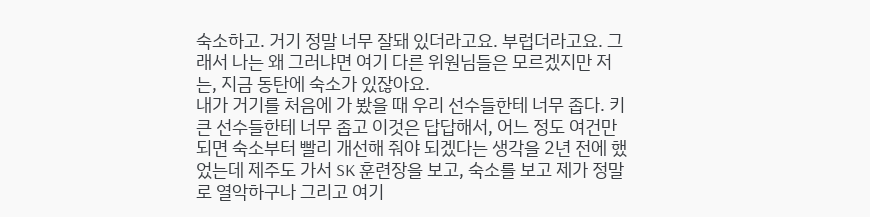숙소하고. 거기 정말 너무 잘돼 있더라고요. 부럽더라고요. 그래서 나는 왜 그러냐면 여기 다른 위원님들은 모르겠지만 저는, 지금 동탄에 숙소가 있잖아요.
내가 거기를 처음에 가 봤을 때 우리 선수들한테 너무 좁다. 키 큰 선수들한테 너무 좁고 이것은 답답해서, 어느 정도 여건만 되면 숙소부터 빨리 개선해 줘야 되겠다는 생각을 2년 전에 했었는데 제주도 가서 SK 훈련장을 보고, 숙소를 보고 제가 정말로 열악하구나 그리고 여기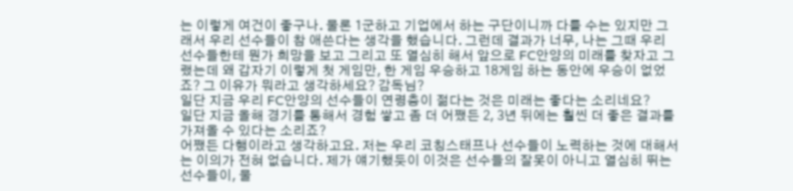는 이렇게 여건이 좋구나. 물론 1군하고 기업에서 하는 구단이니까 다를 수는 있지만 그래서 우리 선수들이 참 애쓴다는 생각을 했습니다. 그런데 결과가 너무, 나는 그때 우리 선수들한테 뭔가 희망을 보고 그리고 또 열심히 해서 앞으로 FC안양의 미래를 찾자고 그랬는데 왜 갑자기 이렇게 첫 게임만, 한 게임 우승하고 18게임 하는 동안에 우승이 없었죠? 그 이유가 뭐라고 생각하세요? 감독님?
일단 지금 우리 FC안양의 선수들이 연령층이 젊다는 것은 미래는 좋다는 소리네요?
일단 지금 올해 경기를 통해서 경험 쌓고 좀 더 어쨌든 2, 3년 뒤에는 훨씬 더 좋은 결과를 가져올 수 있다는 소리죠?
어쨌든 다행이라고 생각하고요. 저는 우리 코칭스태프나 선수들이 노력하는 것에 대해서는 이의가 전혀 없습니다. 제가 얘기했듯이 이것은 선수들의 잘못이 아니고 열심히 뛰는 선수들이, 물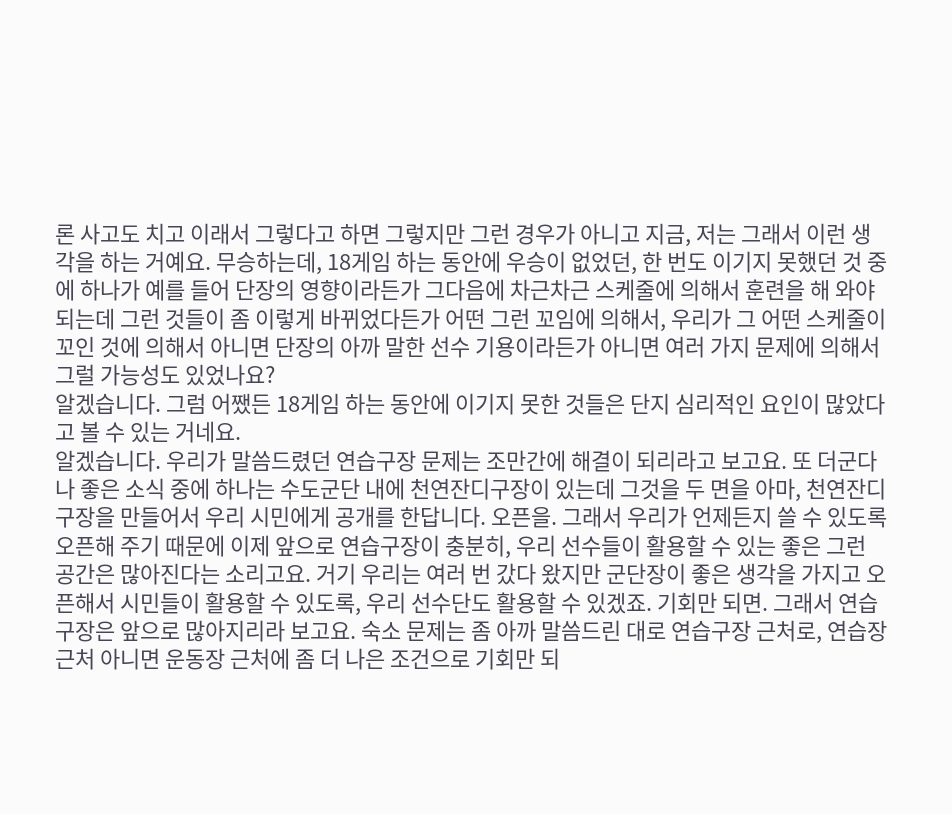론 사고도 치고 이래서 그렇다고 하면 그렇지만 그런 경우가 아니고 지금, 저는 그래서 이런 생각을 하는 거예요. 무승하는데, 18게임 하는 동안에 우승이 없었던, 한 번도 이기지 못했던 것 중에 하나가 예를 들어 단장의 영향이라든가 그다음에 차근차근 스케줄에 의해서 훈련을 해 와야 되는데 그런 것들이 좀 이렇게 바뀌었다든가 어떤 그런 꼬임에 의해서, 우리가 그 어떤 스케줄이 꼬인 것에 의해서 아니면 단장의 아까 말한 선수 기용이라든가 아니면 여러 가지 문제에 의해서 그럴 가능성도 있었나요?
알겠습니다. 그럼 어쨌든 18게임 하는 동안에 이기지 못한 것들은 단지 심리적인 요인이 많았다고 볼 수 있는 거네요.
알겠습니다. 우리가 말씀드렸던 연습구장 문제는 조만간에 해결이 되리라고 보고요. 또 더군다나 좋은 소식 중에 하나는 수도군단 내에 천연잔디구장이 있는데 그것을 두 면을 아마, 천연잔디구장을 만들어서 우리 시민에게 공개를 한답니다. 오픈을. 그래서 우리가 언제든지 쓸 수 있도록 오픈해 주기 때문에 이제 앞으로 연습구장이 충분히, 우리 선수들이 활용할 수 있는 좋은 그런 공간은 많아진다는 소리고요. 거기 우리는 여러 번 갔다 왔지만 군단장이 좋은 생각을 가지고 오픈해서 시민들이 활용할 수 있도록, 우리 선수단도 활용할 수 있겠죠. 기회만 되면. 그래서 연습구장은 앞으로 많아지리라 보고요. 숙소 문제는 좀 아까 말씀드린 대로 연습구장 근처로, 연습장 근처 아니면 운동장 근처에 좀 더 나은 조건으로 기회만 되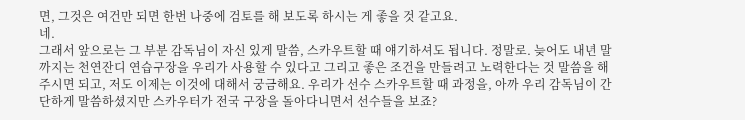면, 그것은 여건만 되면 한번 나중에 검토를 해 보도록 하시는 게 좋을 것 같고요.
네.
그래서 앞으로는 그 부분 감독님이 자신 있게 말씀, 스카우트할 때 얘기하셔도 됩니다. 정말로. 늦어도 내년 말까지는 천연잔디 연습구장을 우리가 사용할 수 있다고 그리고 좋은 조건을 만들려고 노력한다는 것 말씀을 해주시면 되고, 저도 이제는 이것에 대해서 궁금해요. 우리가 선수 스카우트할 때 과정을, 아까 우리 감독님이 간단하게 말씀하셨지만 스카우터가 전국 구장을 돌아다니면서 선수들을 보죠?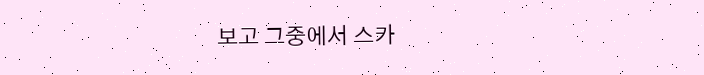보고 그중에서 스카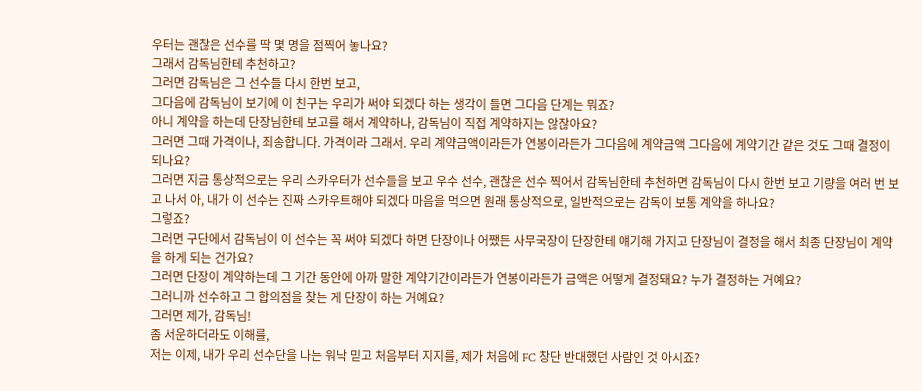우터는 괜찮은 선수를 딱 몇 명을 점찍어 놓나요?
그래서 감독님한테 추천하고?
그러면 감독님은 그 선수들 다시 한번 보고,
그다음에 감독님이 보기에 이 친구는 우리가 써야 되겠다 하는 생각이 들면 그다음 단계는 뭐죠?
아니 계약을 하는데 단장님한테 보고를 해서 계약하나, 감독님이 직접 계약하지는 않잖아요?
그러면 그때 가격이나, 죄송합니다. 가격이라 그래서. 우리 계약금액이라든가 연봉이라든가 그다음에 계약금액 그다음에 계약기간 같은 것도 그때 결정이 되나요?
그러면 지금 통상적으로는 우리 스카우터가 선수들을 보고 우수 선수, 괜찮은 선수 찍어서 감독님한테 추천하면 감독님이 다시 한번 보고 기량을 여러 번 보고 나서 아, 내가 이 선수는 진짜 스카우트해야 되겠다 마음을 먹으면 원래 통상적으로, 일반적으로는 감독이 보통 계약을 하나요?
그렇죠?
그러면 구단에서 감독님이 이 선수는 꼭 써야 되겠다 하면 단장이나 어쨌든 사무국장이 단장한테 얘기해 가지고 단장님이 결정을 해서 최종 단장님이 계약을 하게 되는 건가요?
그러면 단장이 계약하는데 그 기간 동안에 아까 말한 계약기간이라든가 연봉이라든가 금액은 어떻게 결정돼요? 누가 결정하는 거예요?
그러니까 선수하고 그 합의점을 찾는 게 단장이 하는 거예요?
그러면 제가, 감독님!
좀 서운하더라도 이해를,
저는 이제, 내가 우리 선수단을 나는 워낙 믿고 처음부터 지지를, 제가 처음에 FC 창단 반대했던 사람인 것 아시죠?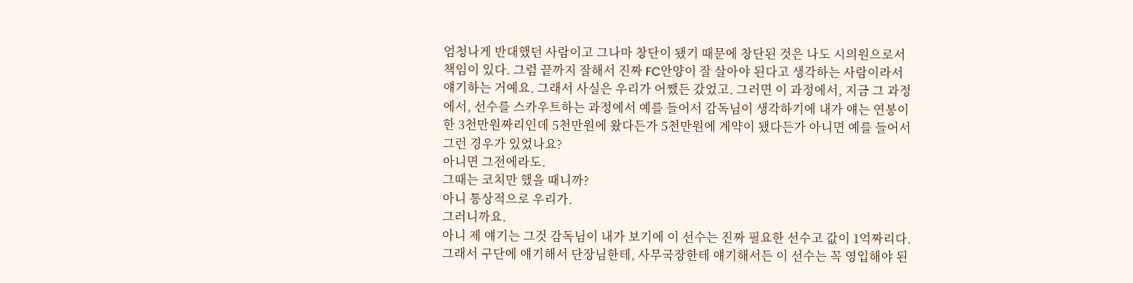엄청나게 반대했던 사람이고 그나마 창단이 됐기 때문에 창단된 것은 나도 시의원으로서 책임이 있다. 그럼 끝까지 잘해서 진짜 FC안양이 잘 살아야 된다고 생각하는 사람이라서 얘기하는 거예요. 그래서 사실은 우리가 어쨌든 갔었고. 그러면 이 과정에서, 지금 그 과정에서, 선수를 스카우트하는 과정에서 예를 들어서 감독님이 생각하기에 내가 얘는 연봉이 한 3천만원짜리인데 5천만원에 왔다든가 5천만원에 계약이 됐다든가 아니면 예를 들어서 그런 경우가 있었나요?
아니면 그전에라도.
그때는 코치만 했을 때니까?
아니 통상적으로 우리가.
그러니까요.
아니 제 얘기는 그것 감독님이 내가 보기에 이 선수는 진짜 필요한 선수고 값이 1억짜리다. 그래서 구단에 얘기해서 단장님한테, 사무국장한테 얘기해서든 이 선수는 꼭 영입해야 된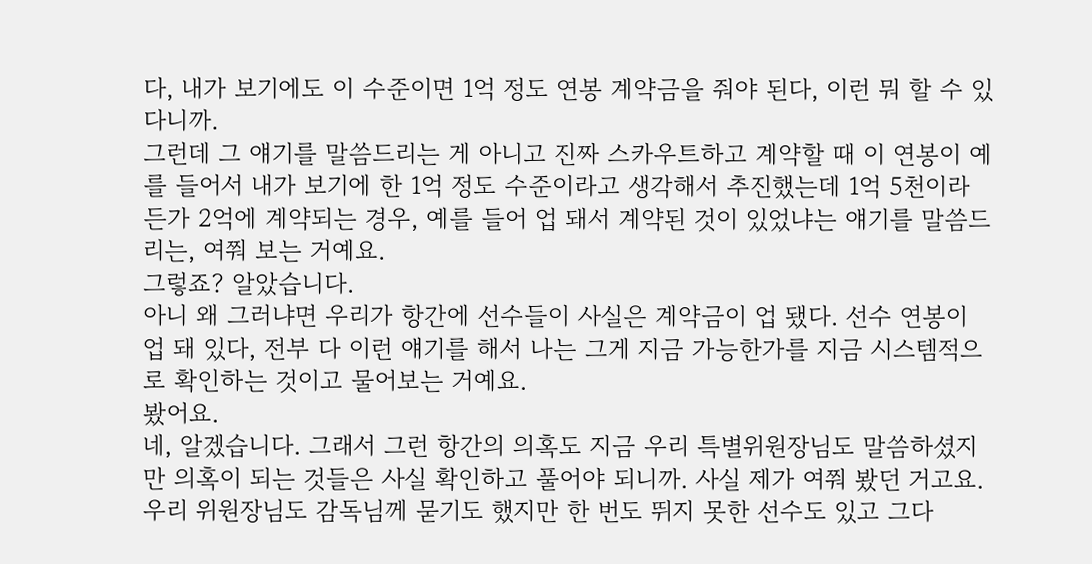다, 내가 보기에도 이 수준이면 1억 정도 연봉 계약금을 줘야 된다, 이런 뭐 할 수 있다니까.
그런데 그 얘기를 말씀드리는 게 아니고 진짜 스카우트하고 계약할 때 이 연봉이 예를 들어서 내가 보기에 한 1억 정도 수준이라고 생각해서 추진했는데 1억 5천이라든가 2억에 계약되는 경우, 예를 들어 업 돼서 계약된 것이 있었냐는 얘기를 말씀드리는, 여쭤 보는 거예요.
그렇죠? 알았습니다.
아니 왜 그러냐면 우리가 항간에 선수들이 사실은 계약금이 업 됐다. 선수 연봉이 업 돼 있다, 전부 다 이런 얘기를 해서 나는 그게 지금 가능한가를 지금 시스템적으로 확인하는 것이고 물어보는 거예요.
봤어요.
네, 알겠습니다. 그래서 그런 항간의 의혹도 지금 우리 특별위원장님도 말씀하셨지만 의혹이 되는 것들은 사실 확인하고 풀어야 되니까. 사실 제가 여쭤 봤던 거고요. 우리 위원장님도 감독님께 묻기도 했지만 한 번도 뛰지 못한 선수도 있고 그다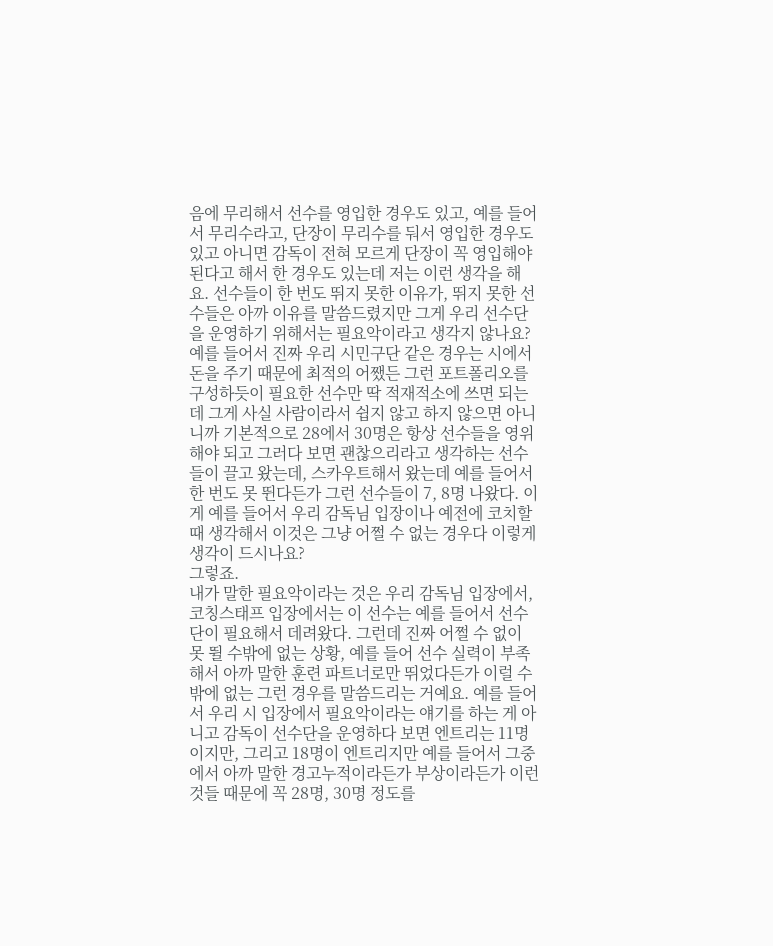음에 무리해서 선수를 영입한 경우도 있고, 예를 들어서 무리수라고, 단장이 무리수를 둬서 영입한 경우도 있고 아니면 감독이 전혀 모르게 단장이 꼭 영입해야 된다고 해서 한 경우도 있는데 저는 이런 생각을 해요. 선수들이 한 번도 뛰지 못한 이유가, 뛰지 못한 선수들은 아까 이유를 말씀드렸지만 그게 우리 선수단을 운영하기 위해서는 필요악이라고 생각지 않나요? 예를 들어서 진짜 우리 시민구단 같은 경우는 시에서 돈을 주기 때문에 최적의 어쨌든 그런 포트폴리오를 구성하듯이 필요한 선수만 딱 적재적소에 쓰면 되는데 그게 사실 사람이라서 쉽지 않고 하지 않으면 아니니까 기본적으로 28에서 30명은 항상 선수들을 영위해야 되고 그러다 보면 괜찮으리라고 생각하는 선수들이 끌고 왔는데, 스카우트해서 왔는데 예를 들어서 한 번도 못 뛴다든가 그런 선수들이 7, 8명 나왔다. 이게 예를 들어서 우리 감독님 입장이나 예전에 코치할 때 생각해서 이것은 그냥 어쩔 수 없는 경우다 이렇게 생각이 드시나요?
그렇죠.
내가 말한 필요악이라는 것은 우리 감독님 입장에서, 코칭스태프 입장에서는 이 선수는 예를 들어서 선수단이 필요해서 데려왔다. 그런데 진짜 어쩔 수 없이 못 뛸 수밖에 없는 상황, 예를 들어 선수 실력이 부족해서 아까 말한 훈련 파트너로만 뛰었다든가 이럴 수밖에 없는 그런 경우를 말씀드리는 거예요. 예를 들어서 우리 시 입장에서 필요악이라는 얘기를 하는 게 아니고 감독이 선수단을 운영하다 보면 엔트리는 11명이지만, 그리고 18명이 엔트리지만 예를 들어서 그중에서 아까 말한 경고누적이라든가 부상이라든가 이런 것들 때문에 꼭 28명, 30명 정도를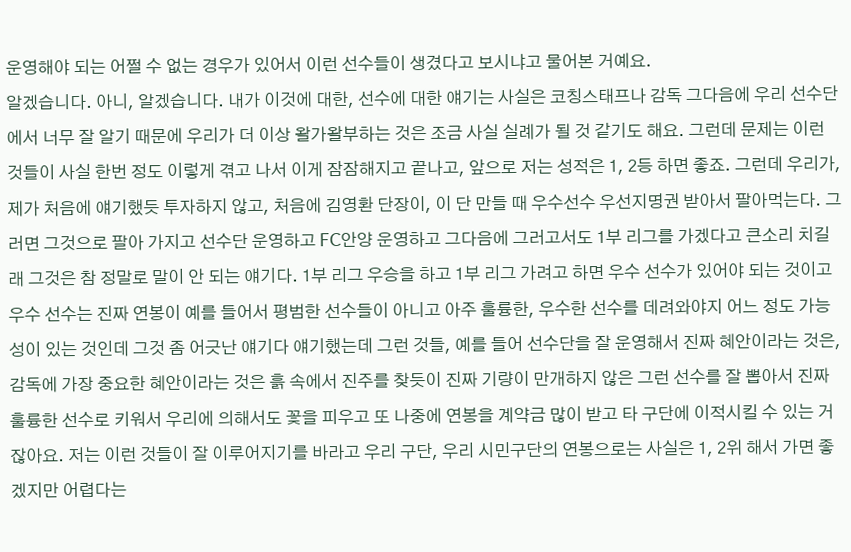운영해야 되는 어쩔 수 없는 경우가 있어서 이런 선수들이 생겼다고 보시냐고 물어본 거예요.
알겠습니다. 아니, 알겠습니다. 내가 이것에 대한, 선수에 대한 얘기는 사실은 코칭스태프나 감독 그다음에 우리 선수단에서 너무 잘 알기 때문에 우리가 더 이상 왈가왈부하는 것은 조금 사실 실례가 될 것 같기도 해요. 그런데 문제는 이런 것들이 사실 한번 정도 이렇게 겪고 나서 이게 잠잠해지고 끝나고, 앞으로 저는 성적은 1, 2등 하면 좋죠. 그런데 우리가, 제가 처음에 얘기했듯 투자하지 않고, 처음에 김영환 단장이, 이 단 만들 때 우수선수 우선지명권 받아서 팔아먹는다. 그러면 그것으로 팔아 가지고 선수단 운영하고 FC안양 운영하고 그다음에 그러고서도 1부 리그를 가겠다고 큰소리 치길래 그것은 참 정말로 말이 안 되는 얘기다. 1부 리그 우승을 하고 1부 리그 가려고 하면 우수 선수가 있어야 되는 것이고 우수 선수는 진짜 연봉이 예를 들어서 평범한 선수들이 아니고 아주 훌륭한, 우수한 선수를 데려와야지 어느 정도 가능성이 있는 것인데 그것 좀 어긋난 얘기다 얘기했는데 그런 것들, 예를 들어 선수단을 잘 운영해서 진짜 혜안이라는 것은, 감독에 가장 중요한 혜안이라는 것은 흙 속에서 진주를 찾듯이 진짜 기량이 만개하지 않은 그런 선수를 잘 뽑아서 진짜 훌륭한 선수로 키워서 우리에 의해서도 꽃을 피우고 또 나중에 연봉을 계약금 많이 받고 타 구단에 이적시킬 수 있는 거잖아요. 저는 이런 것들이 잘 이루어지기를 바라고 우리 구단, 우리 시민구단의 연봉으로는 사실은 1, 2위 해서 가면 좋겠지만 어렵다는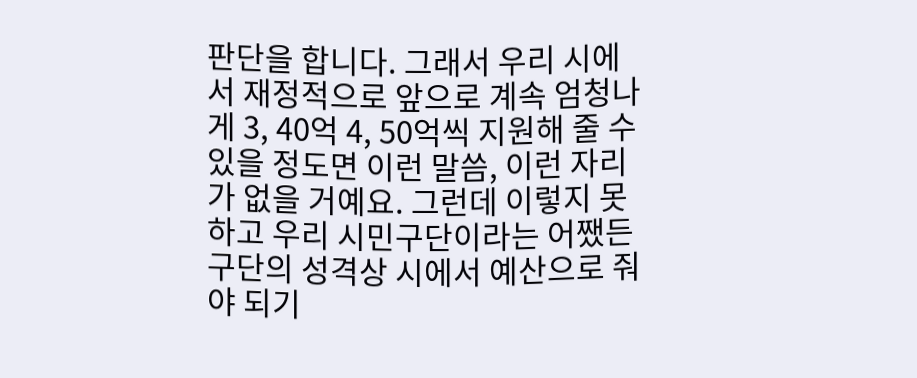판단을 합니다. 그래서 우리 시에서 재정적으로 앞으로 계속 엄청나게 3, 40억 4, 50억씩 지원해 줄 수 있을 정도면 이런 말씀, 이런 자리가 없을 거예요. 그런데 이렇지 못하고 우리 시민구단이라는 어쨌든 구단의 성격상 시에서 예산으로 줘야 되기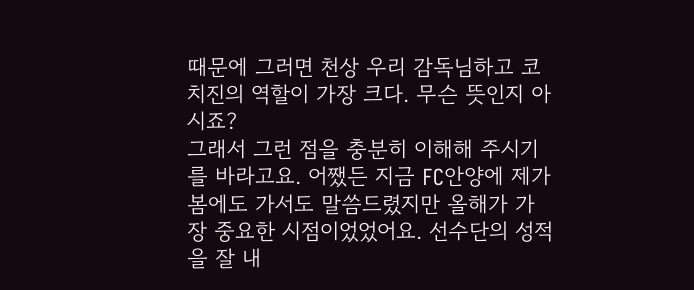때문에 그러면 천상 우리 감독님하고 코치진의 역할이 가장 크다. 무슨 뜻인지 아시죠?
그래서 그런 점을 충분히 이해해 주시기를 바라고요. 어쨌든 지금 FC안양에 제가 봄에도 가서도 말씀드렸지만 올해가 가장 중요한 시점이었었어요. 선수단의 성적을 잘 내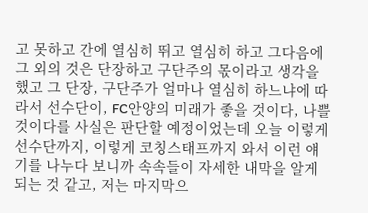고 못하고 간에 열심히 뛰고 열심히 하고 그다음에 그 외의 것은 단장하고 구단주의 몫이라고 생각을 했고 그 단장, 구단주가 얼마나 열심히 하느냐에 따라서 선수단이, FC안양의 미래가 좋을 것이다, 나쁠 것이다를 사실은 판단할 예정이었는데 오늘 이렇게 선수단까지, 이렇게 코칭스태프까지 와서 이런 얘기를 나누다 보니까 속속들이 자세한 내막을 알게 되는 것 같고, 저는 마지막으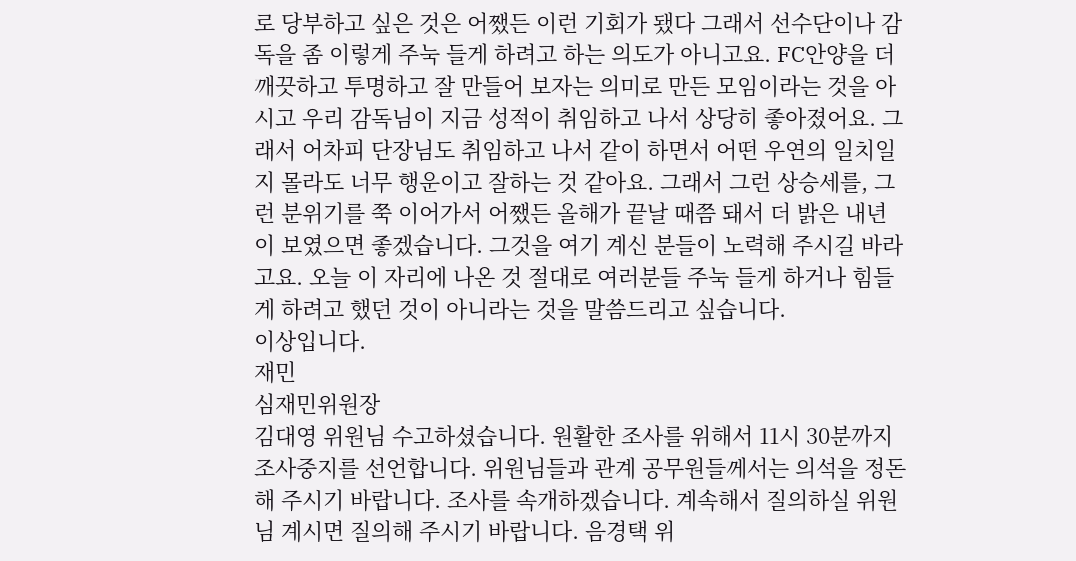로 당부하고 싶은 것은 어쨌든 이런 기회가 됐다 그래서 선수단이나 감독을 좀 이렇게 주눅 들게 하려고 하는 의도가 아니고요. FC안양을 더 깨끗하고 투명하고 잘 만들어 보자는 의미로 만든 모임이라는 것을 아시고 우리 감독님이 지금 성적이 취임하고 나서 상당히 좋아졌어요. 그래서 어차피 단장님도 취임하고 나서 같이 하면서 어떤 우연의 일치일지 몰라도 너무 행운이고 잘하는 것 같아요. 그래서 그런 상승세를, 그런 분위기를 쭉 이어가서 어쨌든 올해가 끝날 때쯤 돼서 더 밝은 내년이 보였으면 좋겠습니다. 그것을 여기 계신 분들이 노력해 주시길 바라고요. 오늘 이 자리에 나온 것 절대로 여러분들 주눅 들게 하거나 힘들게 하려고 했던 것이 아니라는 것을 말씀드리고 싶습니다.
이상입니다.
재민
심재민위원장
김대영 위원님 수고하셨습니다. 원활한 조사를 위해서 11시 30분까지 조사중지를 선언합니다. 위원님들과 관계 공무원들께서는 의석을 정돈해 주시기 바랍니다. 조사를 속개하겠습니다. 계속해서 질의하실 위원님 계시면 질의해 주시기 바랍니다. 음경택 위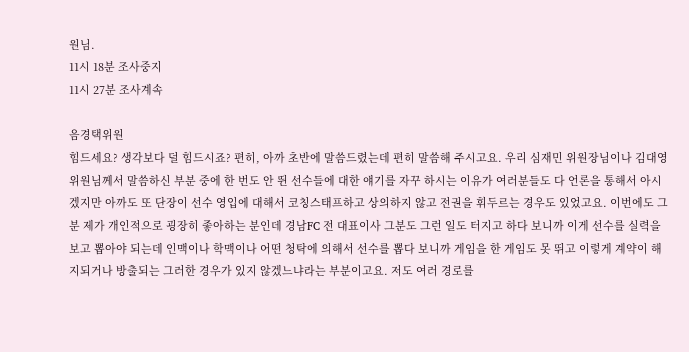원님.
11시 18분 조사중지
11시 27분 조사계속

음경택위원
힘드세요? 생각보다 덜 힘드시죠? 편히, 아까 초반에 말씀드렸는데 편히 말씀해 주시고요. 우리 심재민 위원장님이나 김대영 위원님께서 말씀하신 부분 중에 한 번도 안 뛴 선수들에 대한 얘기를 자꾸 하시는 이유가 여러분들도 다 언론을 통해서 아시겠지만 아까도 또 단장이 선수 영입에 대해서 코칭스태프하고 상의하지 않고 전권을 휘두르는 경우도 있었고요. 이번에도 그분 제가 개인적으로 굉장히 좋아하는 분인데 경남FC 전 대표이사 그분도 그런 일도 터지고 하다 보니까 이게 선수를 실력을 보고 뽑아야 되는데 인맥이나 학맥이나 어떤 청탁에 의해서 선수를 뽑다 보니까 게임을 한 게임도 못 뛰고 이렇게 계약이 해지되거나 방출되는 그러한 경우가 있지 않겠느냐라는 부분이고요. 저도 여러 경로를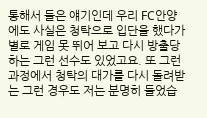통해서 들은 얘기인데 우리 FC안양에도 사실은 청탁으로 입단을 했다가 별로 게임 못 뛰어 보고 다시 방출당하는 그런 선수도 있었고요. 또 그런 과정에서 청탁의 대가를 다시 돌려받는 그런 경우도 저는 분명히 들었습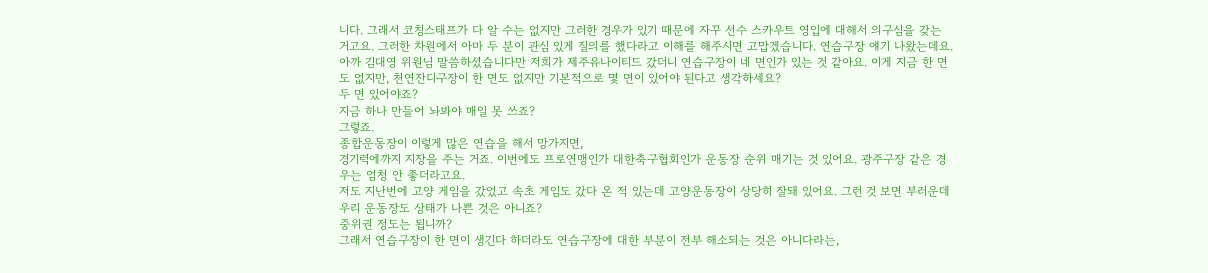니다. 그래서 코칭스태프가 다 알 수는 없지만 그러한 경우가 있기 때문에 자꾸 선수 스카우트 영입에 대해서 의구심을 갖는 거고요. 그러한 차원에서 아마 두 분이 관심 있게 질의를 했다라고 이해를 해주시면 고맙겠습니다. 연습구장 얘기 나왔는데요. 아까 김대영 위원님 말씀하셨습니다만 저희가 제주유나이티드 갔더니 연습구장이 네 면인가 있는 것 같아요. 이게 지금 한 면도 없지만, 천연잔디구장이 한 면도 없지만 기본적으로 몇 면이 있어야 된다고 생각하세요?
두 면 있어야죠?
지금 하나 만들어 놔봐야 매일 못 쓰죠?
그렇죠.
종합운동장이 이렇게 많은 연습을 해서 망가지면,
경기력에까지 지장을 주는 거죠. 이번에도 프로연맹인가 대한축구협회인가 운동장 순위 매기는 것 있어요. 광주구장 같은 경우는 엄청 안 좋더라고요.
저도 지난번에 고양 게임을 갔었고 속초 게임도 갔다 온 적 있는데 고양운동장이 상당히 잘돼 있어요. 그런 것 보면 부러운데 우리 운동장도 상태가 나쁜 것은 아니죠?
중위권 정도는 됩니까?
그래서 연습구장이 한 면이 생긴다 하더라도 연습구장에 대한 부분이 전부 해소되는 것은 아니다라는,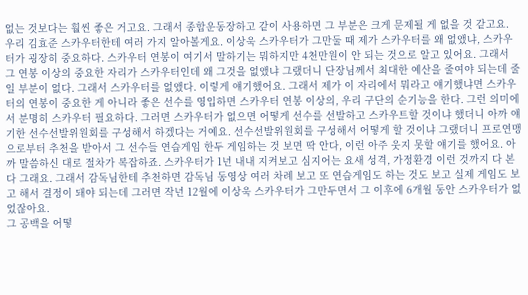없는 것보다는 훨씬 좋은 거고요. 그래서 종합운동장하고 같이 사용하면 그 부분은 크게 문제될 게 없을 것 같고요. 우리 김효준 스카우터한테 여러 가지 알아볼게요. 이상욱 스카우터가 그만둘 때 제가 스카우터를 왜 없앴냐, 스카우터가 굉장히 중요하다. 스카우터 연봉이 여기서 말하기는 뭐하지만 4천만원이 안 되는 것으로 알고 있어요. 그래서 그 연봉 이상의 중요한 자리가 스카우터인데 왜 그것을 없앴냐 그랬더니 단장님께서 최대한 예산을 줄여야 되는데 줄일 부분이 없다. 그래서 스카우터를 없앴다. 이렇게 얘기했어요. 그래서 제가 이 자리에서 뭐라고 얘기했냐면 스카우터의 연봉이 중요한 게 아니라 좋은 선수를 영입하면 스카우터 연봉 이상의, 우리 구단의 순기능을 한다. 그런 의미에서 분명히 스카우터 필요하다. 그러면 스카우터가 없으면 어떻게 선수를 선발하고 스카우트할 것이냐 했더니 아까 얘기한 선수선발위원회를 구성해서 하겠다는 거예요. 선수선발위원회를 구성해서 어떻게 할 것이냐 그랬더니 프로연맹으로부터 추천을 받아서 그 선수들 연습게임 한두 게임하는 것 보면 딱 안다, 이런 아주 웃지 못할 얘기를 했어요. 아까 말씀하신 대로 절차가 복잡하죠. 스카우터가 1년 내내 지켜보고 심지어는 요새 성격, 가정환경 이런 것까지 다 본다 그래요. 그래서 감독님한테 추천하면 감독님 동영상 여러 차례 보고 또 연습게임도 하는 것도 보고 실제 게임도 보고 해서 결정이 돼야 되는데 그러면 작년 12월에 이상욱 스카우터가 그만두면서 그 이후에 6개월 동안 스카우터가 없었잖아요.
그 공백을 어떻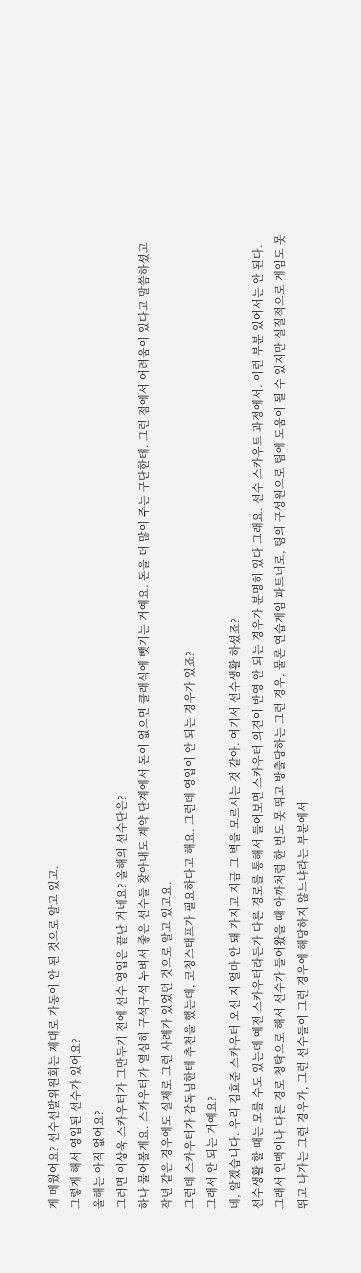게 메웠어요? 선수선발위원회는 제대로 가동이 안 된 것으로 알고 있고.
그렇게 해서 영입된 선수가 있어요?
올해는 아직 없어요?
그러면 이상욱 스카우터가 그만두기 전에 선수 영입은 끝난 거네요? 올해의 선수단은?
하나 물어볼게요. 스카우터가 열심히 구석구석 누벼서 좋은 선수들 찾아내도 계약 단계에서 돈이 없으면 클래식에 뺏기는 거예요. 돈을 더 많이 주는 구단한테. 그런 점에서 어려움이 있다고 말씀하셨고 작년 같은 경우에도 실제로 그런 사례가 있었던 것으로 알고 있고요.
그런데 스카우터가 감독님한테 추천을 했는데, 코칭스태프가 필요하다고 해요. 그런데 영입이 안 되는 경우가 있죠?
그래서 안 되는 거예요?
네, 알겠습니다. 우리 김효준 스카우터 오신 지 얼마 안 돼 가지고 지금 그 벽을 모르시는 것 같아. 여기서 선수생활 하셨죠?
선수생활 할 때는 모를 수도 있는데 예전 스카우터라든가 다른 경로를 통해서 들어보면 스카우터 의견이 반영 안 되는 경우가 분명히 있다 그래요. 선수 스카우트 과정에서. 이런 부분 있어서는 안 된다. 그래서 인맥이나 다른 경로 청탁으로 해서 선수가 들어왔을 때 아까처럼 한 번도 못 뛰고 방출당하는 그런 경우, 물론 연습게임 파트너로, 팀의 구성원으로 팀에 도움이 될 수 있지만 실질적으로 게임도 못 뛰고 나가는 그런 경우가, 그런 선수들이 그런 경우에 해당하지 않느냐라는 부분에서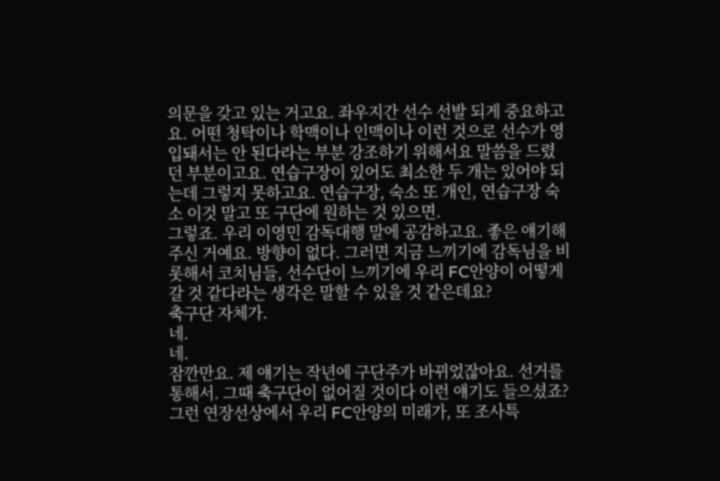의문을 갖고 있는 거고요. 좌우지간 선수 선발 되게 중요하고요. 어떤 청탁이나 학맥이나 인맥이나 이런 것으로 선수가 영입돼서는 안 된다라는 부분 강조하기 위해서요 말씀을 드렸던 부분이고요. 연습구장이 있어도 최소한 두 개는 있어야 되는데 그렇지 못하고요. 연습구장, 숙소 또 개인, 연습구장 숙소 이것 말고 또 구단에 원하는 것 있으면.
그렇죠. 우리 이영민 감독대행 말에 공감하고요. 좋은 얘기해 주신 거예요. 방향이 없다. 그러면 지금 느끼기에 감독님을 비롯해서 코치님들, 선수단이 느끼기에 우리 FC안양이 어떻게 갈 것 같다라는 생각은 말할 수 있을 것 같은데요?
축구단 자체가.
네.
네.
잠깐만요. 제 얘기는 작년에 구단주가 바뀌었잖아요. 선거를 통해서. 그때 축구단이 없어질 것이다 이런 얘기도 들으셨죠?
그런 연장선상에서 우리 FC안양의 미래가, 또 조사특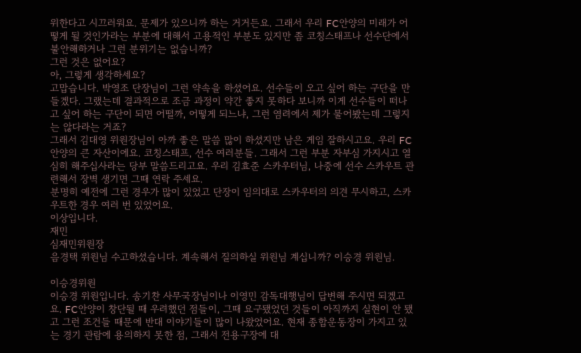위한다고 시끄러워요. 문제가 있으니까 하는 거거든요. 그래서 우리 FC안양의 미래가 어떻게 될 것인가라는 부분에 대해서 고용적인 부분도 있지만 좀 코칭스태프나 선수단에서 불안해하거나 그런 분위기는 없습니까?
그런 것은 없어요?
아, 그렇게 생각하세요?
고맙습니다. 박영조 단장님이 그런 약속을 하셨어요. 선수들이 오고 싶어 하는 구단을 만들겠다. 그랬는데 결과적으로 조금 과정이 약간 좋지 못하다 보니까 이게 선수들이 떠나고 싶어 하는 구단이 되면 어떨까, 어떻게 되느냐, 그런 염려에서 제가 물어봤는데 그렇지는 않다라는 거죠?
그래서 김대영 위원장님이 아까 좋은 말씀 많이 하셨지만 남은 게임 잘하시고요. 우리 FC안양의 큰 자산이에요. 코칭스태프, 선수 여러분들. 그래서 그런 부분 자부심 가지시고 열심히 해주십사라는 당부 말씀드리고요. 우리 김효준 스카우터님, 나중에 선수 스카우트 관련해서 장벽 생기면 그때 연락 주세요.
분명히 예전에 그런 경우가 많이 있었고 단장이 임의대로 스카우터의 의견 무시하고, 스카우트한 경우 여러 번 있었어요.
이상입니다.
재민
심재민위원장
음경택 위원님 수고하셨습니다. 계속해서 질의하실 위원님 계십니까? 이승경 위원님.

이승경위원
이승경 위원입니다. 송기찬 사무국장님이나 이영민 감독대행님이 답변해 주시면 되겠고요. FC안양이 창단될 때 우려했던 점들이, 그때 요구됐었던 것들이 아직까지 실현이 안 됐고 그런 조건들 때문에 반대 이야기들이 많이 나왔었어요. 현재 종합운동장이 가지고 있는 경기 관람에 용의하지 못한 점, 그래서 전용구장에 대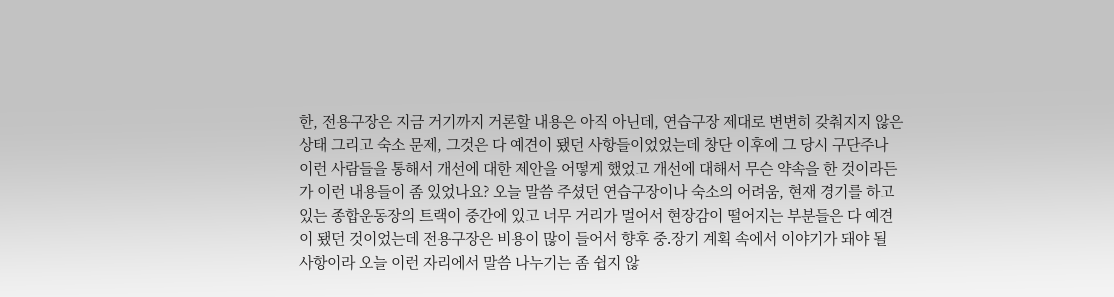한, 전용구장은 지금 거기까지 거론할 내용은 아직 아닌데, 연습구장 제대로 변변히 갖춰지지 않은 상태 그리고 숙소 문제, 그것은 다 예견이 됐던 사항들이었었는데 창단 이후에 그 당시 구단주나 이런 사람들을 통해서 개선에 대한 제안을 어떻게 했었고 개선에 대해서 무슨 약속을 한 것이라든가 이런 내용들이 좀 있었나요? 오늘 말씀 주셨던 연습구장이나 숙소의 어려움, 현재 경기를 하고 있는 종합운동장의 트랙이 중간에 있고 너무 거리가 멀어서 현장감이 떨어지는 부분들은 다 예견이 됐던 것이었는데 전용구장은 비용이 많이 들어서 향후 중․장기 계획 속에서 이야기가 돼야 될 사항이라 오늘 이런 자리에서 말씀 나누기는 좀 쉽지 않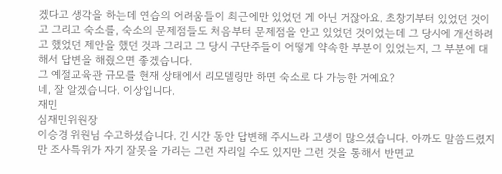겠다고 생각을 하는데 연습의 어려움들이 최근에만 있었던 게 아닌 거잖아요. 초창기부터 있었던 것이고 그리고 숙소를, 숙소의 문제점들도 처음부터 문제점을 안고 있었던 것이었는데 그 당시에 개선하려고 했었던 제안을 했던 것과 그리고 그 당시 구단주들이 어떻게 약속한 부분이 있었는지, 그 부분에 대해서 답변을 해줬으면 좋겠습니다.
그 예절교육관 규모를 현재 상태에서 리모델링만 하면 숙소로 다 가능한 거예요?
네, 잘 알겠습니다. 이상입니다.
재민
심재민위원장
이승경 위원님 수고하셨습니다. 긴 시간 동안 답변해 주시느라 고생이 많으셨습니다. 아까도 말씀드렸지만 조사특위가 자기 잘못을 가리는 그런 자리일 수도 있지만 그런 것을 통해서 반면교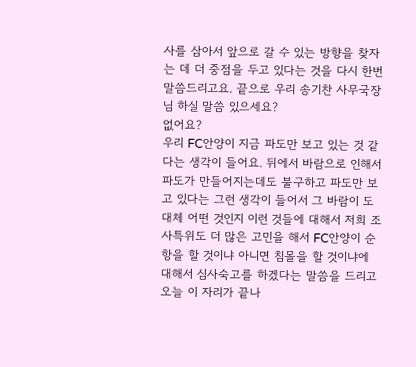사를 삼아서 앞으로 갈 수 있는 방향을 찾자는 데 더 중점을 두고 있다는 것을 다시 한번 말씀드리고요. 끝으로 우리 송기찬 사무국장님 하실 말씀 있으세요?
없어요?
우리 FC안양이 지금 파도만 보고 있는 것 같다는 생각이 들어요. 뒤에서 바람으로 인해서 파도가 만들어지는데도 불구하고 파도만 보고 있다는 그런 생각이 들어서 그 바람이 도대체 어떤 것인지 이런 것들에 대해서 저희 조사특위도 더 많은 고민을 해서 FC안양이 순항을 할 것이냐 아니면 침몰을 할 것이냐에 대해서 심사숙고를 하겠다는 말씀을 드리고 오늘 이 자리가 끝나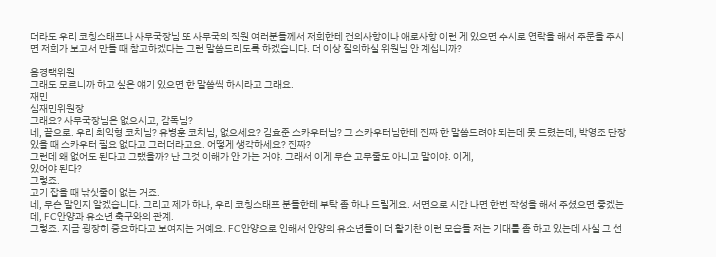더라도 우리 코칭스태프나 사무국장님 또 사무국의 직원 여러분들께서 저희한테 건의사항이나 애로사항 이런 게 있으면 수시로 연락을 해서 주문을 주시면 저희가 보고서 만들 때 참고하겠다는 그런 말씀드리도록 하겠습니다. 더 이상 질의하실 위원님 안 계십니까?

음경택위원
그래도 모르니까 하고 싶은 얘기 있으면 한 말씀씩 하시라고 그래요.
재민
심재민위원장
그래요? 사무국장님은 없으시고, 감독님?
네, 끝으로. 우리 최익형 코치님? 유병훈 코치님, 없으세요? 김효준 스카우터님? 그 스카우터님한테 진짜 한 말씀드려야 되는데 못 드렸는데, 박영조 단장 있을 때 스카우터 필요 없다고 그러더라고요. 어떻게 생각하세요? 진짜?
그런데 왜 없어도 된다고 그랬을까? 난 그것 이해가 안 가는 거야. 그래서 이게 무슨 고무줄도 아니고 말이야. 이게,
있어야 된다?
그렇죠.
고기 잡을 때 낚싯줄이 없는 거죠.
네, 무슨 말인지 알겠습니다. 그리고 제가 하나, 우리 코칭스태프 분들한테 부탁 좀 하나 드릴게요. 서면으로 시간 나면 한번 작성을 해서 주셨으면 좋겠는데, FC안양과 유소년 축구와의 관계.
그렇죠. 지금 굉장히 중요하다고 보여지는 거예요. FC안양으로 인해서 안양의 유소년들이 더 활기찬 이런 모습들 저는 기대를 좀 하고 있는데 사실 그 선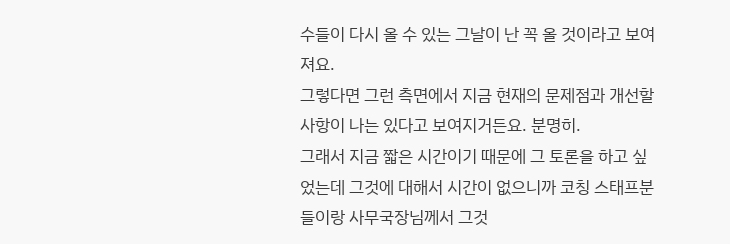수들이 다시 올 수 있는 그날이 난 꼭 올 것이라고 보여져요.
그렇다면 그런 측면에서 지금 현재의 문제점과 개선할 사항이 나는 있다고 보여지거든요. 분명히.
그래서 지금 짧은 시간이기 때문에 그 토론을 하고 싶었는데 그것에 대해서 시간이 없으니까 코칭 스태프분들이랑 사무국장님께서 그것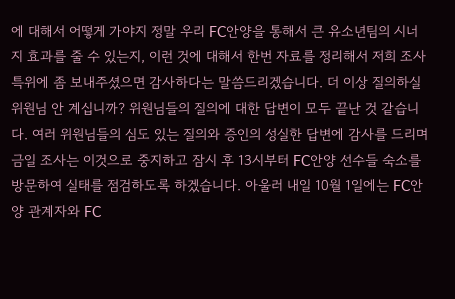에 대해서 어떻게 가야지 정말 우리 FC안양을 통해서 큰 유소년팀의 시너지 효과를 줄 수 있는지, 이런 것에 대해서 한번 자료를 정리해서 저희 조사특위에 좀 보내주셨으면 감사하다는 말씀드리겠습니다. 더 이상 질의하실 위원님 안 계십니까? 위원님들의 질의에 대한 답변이 모두 끝난 것 같습니다. 여러 위원님들의 심도 있는 질의와 증인의 성실한 답변에 감사를 드리며 금일 조사는 이것으로 중지하고 잠시 후 13시부터 FC안양 선수들 숙소를 방문하여 실태를 점검하도록 하겠습니다. 아울러 내일 10월 1일에는 FC안양 관계자와 FC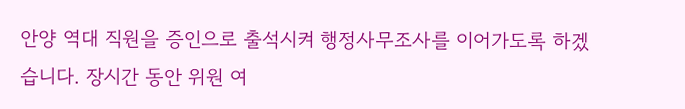안양 역대 직원을 증인으로 출석시켜 행정사무조사를 이어가도록 하겠습니다. 장시간 동안 위원 여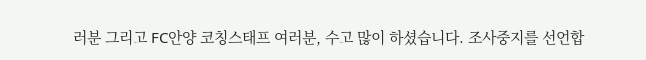러분 그리고 FC안양 코칭스태프 여러분, 수고 많이 하셨습니다. 조사중지를 선언합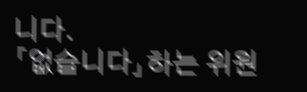니다.
「없습니다」하는 위원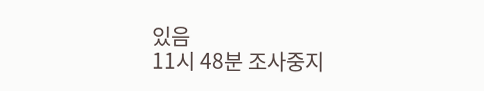있음
11시 48분 조사중지